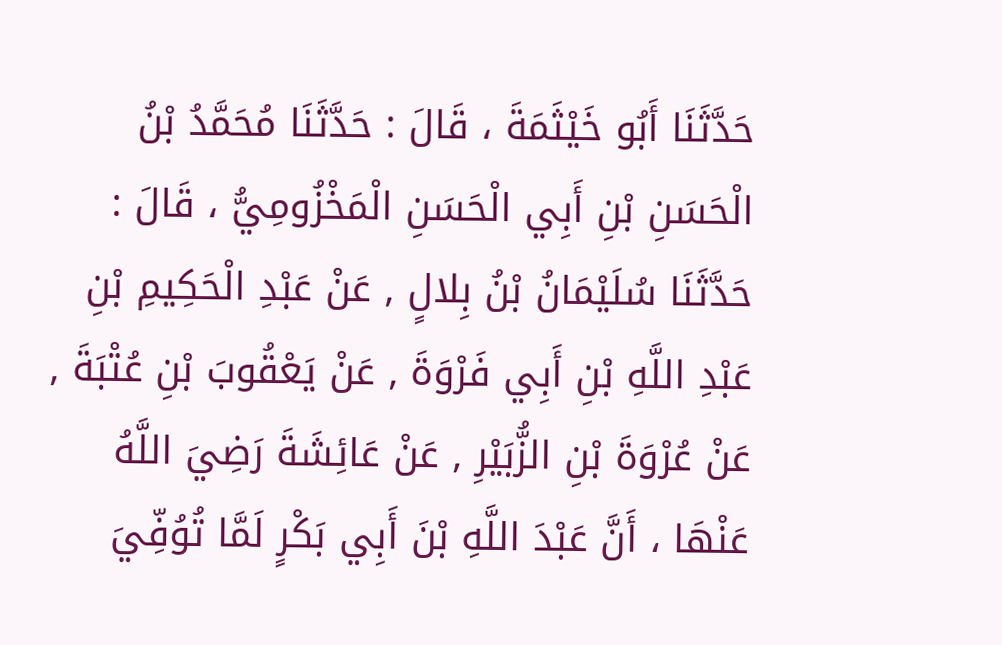حَدَّثَنَا أَبُو خَيْثَمَةَ ، قَالَ : حَدَّثَنَا مُحَمَّدُ بْنُ الْحَسَنِ بْنِ أَبِي الْحَسَنِ الْمَخْزُومِيُّ ، قَالَ : حَدَّثَنَا سُلَيْمَانُ بْنُ بِلالٍ , عَنْ عَبْدِ الْحَكِيمِ بْنِ عَبْدِ اللَّهِ بْنِ أَبِي فَرْوَةَ , عَنْ يَعْقُوبَ بْنِ عُتْبَةَ , عَنْ عُرْوَةَ بْنِ الزُّبَيْرِ , عَنْ عَائِشَةَ رَضِيَ اللَّهُ عَنْهَا ، أَنَّ عَبْدَ اللَّهِ بْنَ أَبِي بَكْرٍ لَمَّا تُوُفِّيَ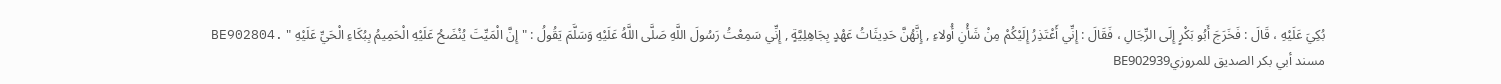بُكِيَ عَلَيْهِ ، قَالَ : فَخَرَجَ أَبُو بَكْرٍ إِلَى الرِّجَالِ ، فَقَالَ : إِنِّي أَعْتَذِرُ إِلَيْكُمْ مِنْ شَأْنِ أُولاءِ , إِنَّهُنَّ حَدِيثَاتُ عَهْدٍ بِجَاهِلِيَّةٍ , إِنِّي سَمِعْتُ رَسُولَ اللَّهِ صَلَّى اللَّهُ عَلَيْهِ وَسَلَّمَ يَقُولُ : " إِنَّ الْمَيِّتَ يُنْضَحُ عَلَيْهِ الْحَمِيمُ بِبُكَاءِ الْحَيِّ عَلَيْهِ " .BE902804
مسند أبي بكر الصديق للمروزيBE902939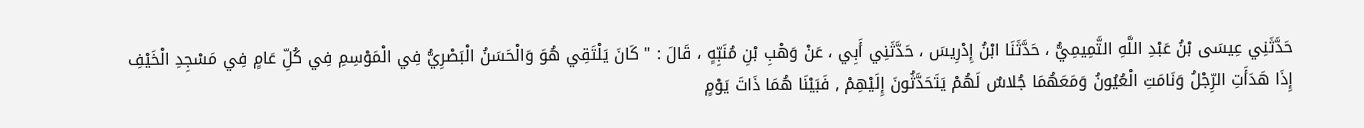حَدَّثَنِي عِيسَى بْنُ عَبْدِ اللَّهِ التَّمِيمِيُّ ، حَدَّثَنَا ابْنُ إِدْرِيسَ ، حَدَّثَنِي أَبِي ، عَنْ وَهْبِ بْنِ مُنَبِّهٍ ، قَالَ : " كَانَ يَلْتَقِي هُوَ وَالْحَسَنُ الْبَصْرِيُّ فِي الْمَوْسِمِ فِي كُلِّ عَامٍ فِي مَسْجِدِ الْخَيْفِ إِذَا هَدَأَتِ الرِّجْلُ وَنَامَتِ الْعُيُونُ وَمَعَهُمَا جُلاسٌ لَهُمْ يَتَحَدَّثُونَ إِلَيْهِمْ , فَبَيْنَا هُمَا ذَاتَ يَوْمٍ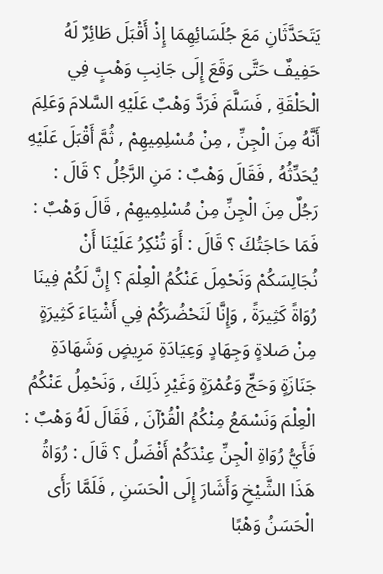يَتَحَدَّثَانِ مَعَ جُلَسَائِهِمَا إِذْ أَقْبَلَ طَائِرٌ لَهُ حَفِيفٌ حَتَّى وَقَعَ إِلَى جَانِبِ وَهْبٍ فِي الْحَلْقَةِ , فَسَلَّمَ فَرَدَّ وَهْبٌ عَلَيْهِ السَّلامَ وَعَلِمَ أَنَّهُ مِنَ الْجِنِّ , مِنْ مُسْلِمِيهِمْ , ثُمَّ أَقْبَلَ عَلَيْهِ يُحَدِّثُهُ , فَقَالَ وَهْبٌ : مَنِ الرَّجُلُ ؟ قَالَ : رَجُلٌ مِنَ الْجِنِّ مِنْ مُسْلِمِيهِمْ , قَالَ وَهْبٌ : فَمَا حَاجَتُكَ ؟ قَالَ : أَوَ تُنْكِرُ عَلَيْنَا أَنْ نُجَالِسَكُمْ وَنَحْمِلَ عَنْكُمُ الْعِلْمَ ؟ إِنَّ لَكُمْ فِينَا رُوَاةً كَثِيرَةً , وَإِنَّا لَنَحْضُرَكُمْ فِي أَشْيَاءَ كَثِيرَةٍ مِنْ صَلاةٍ وَجِهَادٍ وَعِيَادَةِ مَرِيضٍ وَشَهَادَةِ جَنَازَةٍ وَحَجٍّ وَعُمْرَةٍ وَغَيْرِ ذَلِكَ , وَنَحْمِلُ عَنْكُمُ الْعِلْمَ وَنَسْمَعُ مِنْكُمُ الْقُرْآنَ , فَقَالَ لَهُ وَهْبٌ : فَأَيُّ رُوَاةِ الْجِنِّ عِنْدَكُمْ أَفْضَلُ ؟ قَالَ : رُوَاةُ هَذَا الشَّيْخِ وَأَشَارَ إِلَى الْحَسَنِ , فَلَمَّا رَأَى الْحَسَنُ وَهْبًا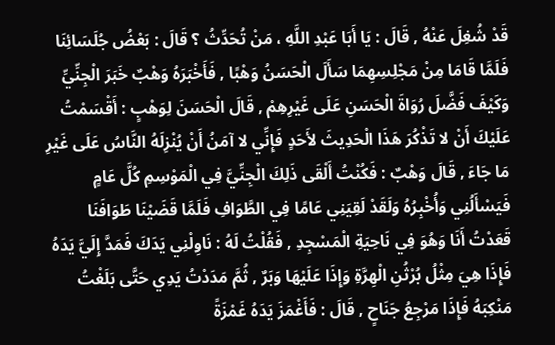قَدْ شُغِلَ عَنْهُ , قَالَ : يَا أَبَا عَبْدِ اللَّهِ ، مَنْ تُحَدِّثُ ؟ قَالَ : بَعْضُ جُلَسَائِنَا فَلَمَّا قَامَا مِنْ مَجْلِسِهِمَا سَأَلَ الْحَسَنُ وَهْبًا , فَأَخْبَرَهُ وَهْبٌ خَبَرَ الْجِنِّيِّ وَكَيْفَ فَضَّلَ رُوَاةَ الْحَسَنِ عَلَى غَيْرِهِمْ , قَالَ الْحَسَنَ لِوَهْبٍ : أَقْسَمْتُ عَلَيْكَ أَنْ لا تَذْكُرَ هَذَا الْحَدِيثَ لأَحَدٍ فَإِنِّي لا آمَنُ أَنْ يُنْزِلَهُ النَّاسُ عَلَى غَيْرِ مَا جَاءَ , قَالَ وَهْبٌ : فَكُنْتُ أَلْقَى ذَلِكَ الْجِنِّيَّ فِي الْمَوْسِمِ كُلَّ عَامٍ فَيَسْأَلُنِي وَأُخْبِرُهُ وَلَقَدْ لَقِيَنِي عَامًا فِي الطَّوَافِ فَلَمَّا قَضَيْنَا طَوَافَنَا قَعَدْتُ أَنَا وَهُوَ فِي نَاحِيَةِ الْمَسْجِدِ , فَقُلْتُ لَهُ : نَاوِلْنِي يَدَكَ فَمَدَّ إِلَيَّ يَدَهُ فَإِذَا هِيَ مِثْلُ بُرْثُنِ الْهِرَّةِ وَإِذَا عَلَيْهَا وَبَرٌ , ثُمَّ مَدَدْتُ يَدِي حَتَّى بَلَغْتُ مَنْكِبَهُ فَإِذَا مَرْجِعُ جَنَاحٍ , قَالَ : فَأَغْمَزَ يَدَهُ غَمْزَةً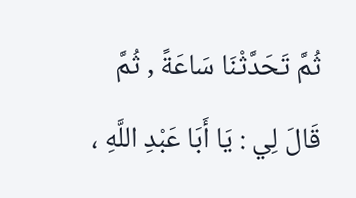ثُمَّ تَحَدَّثْنَا سَاعَةً , ثُمَّ قَالَ لِي : يَا أَبَا عَبْدِ اللَّهِ ،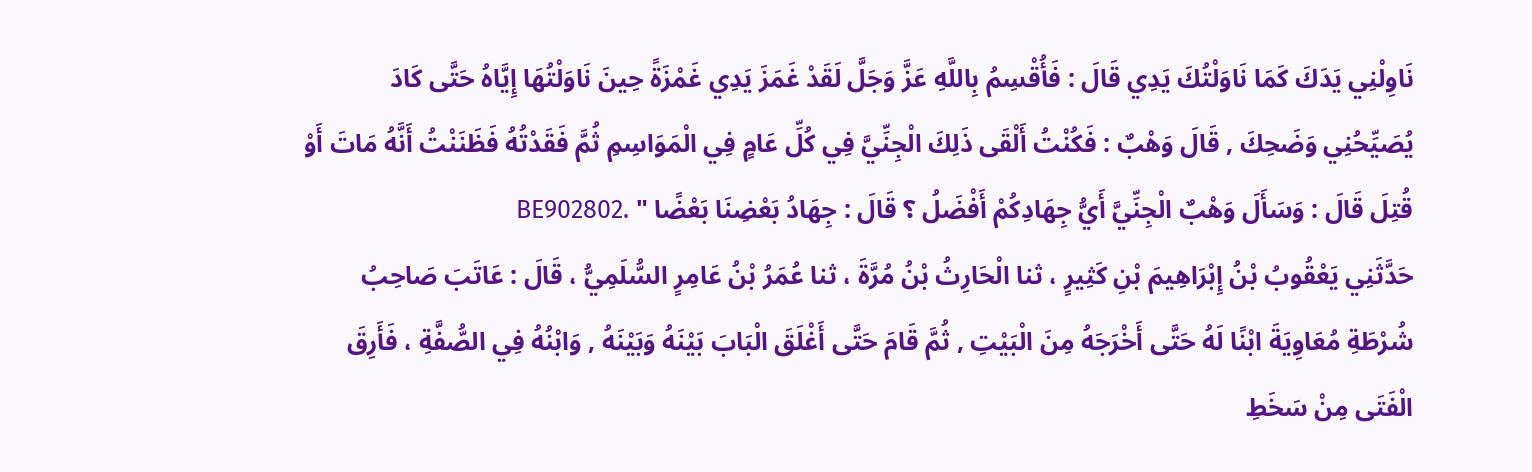نَاوِلْنِي يَدَكَ كَمَا نَاوَلْتُكَ يَدِي قَالَ : فَأُقْسِمُ بِاللَّهِ عَزَّ وَجَلَّ لَقَدْ غَمَزَ يَدِي غَمْزَةً حِينَ نَاوَلْتُهَا إِيَّاهُ حَتَّى كَادَ يُصَيِّحُنِي وَضَحِكَ , قَالَ وَهْبٌ : فَكُنْتُ أَلْقَى ذَلِكَ الْجِنِّيَّ فِي كُلِّ عَامٍ فِي الْمَوَاسِمِ ثُمَّ فَقَدْتُهُ فَظَنَنْتُ أَنَّهُ مَاتَ أَوْ قُتِلَ قَالَ : وَسَأَلَ وَهْبٌ الْجِنِّيَّ أَيُّ جِهَادِكُمْ أَفْضَلُ ؟ قَالَ : جِهَادُ بَعْضِنَا بَعْضًا " .BE902802
حَدَّثَنِي يَعْقُوبُ بْنُ إِبْرَاهِيمَ بْنِ كَثِيرٍ ، ثنا الْحَارِثُ بْنُ مُرَّةَ ، ثنا عُمَرُ بْنُ عَامِرٍ السُّلَمِيُّ ، قَالَ : عَاتَبَ صَاحِبُ شُرْطَةِ مُعَاوِيَةَ ابْنًا لَهُ حَتَّى أَخْرَجَهُ مِنَ الْبَيْتِ , ثُمَّ قَامَ حَتَّى أَغْلَقَ الْبَابَ بَيْنَهُ وَبَيْنَهُ , وَابْنُهُ فِي الصُّفَّةِ ، فَأَرِقَ الْفَتَى مِنْ سَخَطِ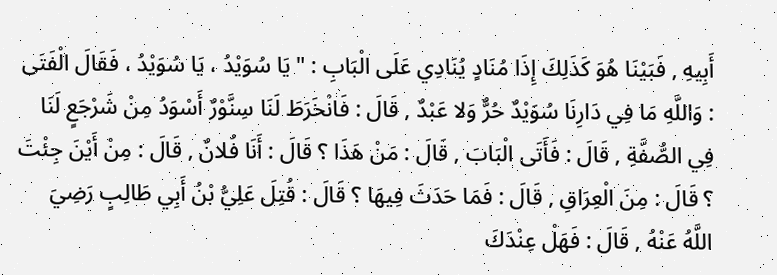أَبِيهِ , فَبَيْنَا هُوَ كَذَلِكَ إِذَا مُنَادٍ يُنَادِي عَلَى الْبَابِ : " يَا سُوَيْدُ ، يَا سُوَيْدُ ، فَقَالَ الْفَتَى : وَاللَّهِ مَا فِي دَارِنَا سُوَيْدٌ حُرٌّ وَلا عَبْدٌ , قَالَ : فَانْخَرَطَ لَنَا سِنَّوْرٌ أَسْوَدُ مِنْ شَرْجَعٍ لَنَا فِي الصُّفَّةِ , قَالَ : فَأَتَى الْبَابَ , قَالَ : مَنْ هَذَا ؟ قَالَ : أَنَا فُلانٌ , قَالَ : مِنْ أَيْنَ جِئْتَ ؟ قَالَ : مِنَ الْعِرَاقِ , قَالَ : فَمَا حَدَثَ فِيهَا ؟ قَالَ : قُتِلَ عَلِيُّ بْنُ أَبِي طَالِبٍ رَضِيَ اللَّهُ عَنْهُ , قَالَ : فَهَلْ عِنْدَكَ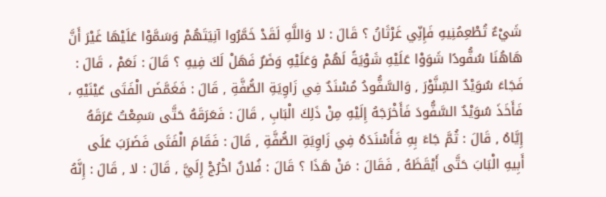شَيْءٌ تُطْعِمُنِيهِ فَإِنِّي غَرْثَانُ ؟ قَالَ : لا وَاللَّهِ لَقَدْ خَمَّرُوا آنِيَتَهُمْ وَسَمَّوْا عَلَيْهَا غَيْرَ أَنَّ هَاهُنَا سُفُّودًا شَوَوْا عَلَيْهِ شَوْيَةً لَهُمْ وَعَلَيْهِ وَضَرٌ فَهَلْ لَكَ فِيهِ ؟ قَالَ : نَعَمْ ، قَالَ : فَجَاءَ سُوَيْدٌ السِّنَّوْرَ , وَالسَّفُّودُ مُسْنَدٌ فِي زَاوِيَةِ الصُّفَّةِ , قَالَ : فَغَمَّضَ الْفَتَى عَيْنَيْهِ ، فَأَخَذَ سُوَيْدٌ السَّفُّودَ فَأَخْرَجَهُ إِلَيْهِ مِنْ ذَلِكَ الْبَابِ , قَالَ : فَعَرَقَهُ حَتَّى سَمِعْتُ عَرَقَهُ إِيَّاهُ , قَالَ : ثُمَّ جَاءَ بِهِ فَأَسْنَدَهُ فِي زَاوِيَةِ الصُّفَّةِ , قَالَ : فَقَامَ الْفَتَى فَضَرَبَ عَلَى أَبِيهِ الْبَابَ حَتَّى أَيْقَظَهُ , فَقَالَ : مَنْ هَذَا ؟ قَالَ : فُلانٌ اخْرُجْ إِلَيَّ , قَالَ : لا , قَالَ : إِنَّهُ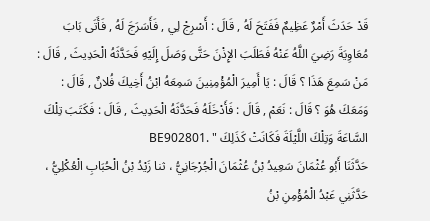قَدْ حَدَثَ أَمْرٌ عَظِيمٌ فَفَتَحَ لَهُ , قَالَ : أَسْرِجْ لِي , فَأَسَرَجَ لَهُ , فَأَتَى بَابَ مُعَاوِيَةَ رَضِيَ اللَّهُ عَنْهُ فَطَلَبَ الإِذْنَ حَتَّى وَصَلَ إِلَيْهِ فَحَدَّثَهُ الْحَدِيثَ , قَالَ : مَنْ سَمِعَ هَذَا ؟ قَالَ : يَا أَمِيرَ الْمُؤْمِنِينَ سَمِعَهُ ابْنُ أَخِيكَ فُلانٌ , قَالَ : وَمَعَكَ هُوَ ؟ قَالَ : نَعَمْ , قَالَ : فَأَدْخَلَهُ فَحَدَّثَهُ الْحَدِيثَ , قَالَ : فَكَتَبَ تِلْكَ السَّاعَةَ وَتِلْكَ اللَّيْلَةَ فَكَانَتْ كَذَلِكَ " .BE902801
حَدَّثَنَا أَبُو عُثْمَانَ سَعِيدُ بْنُ عُثْمَانَ الْجُرْجَانِيُّ ، ثنا زَيْدُ بْنُ الْحُبَابِ الْعُكْلِيُّ ، حَدَّثَنِي عَبْدُ الْمُؤْمِنِ بْنُ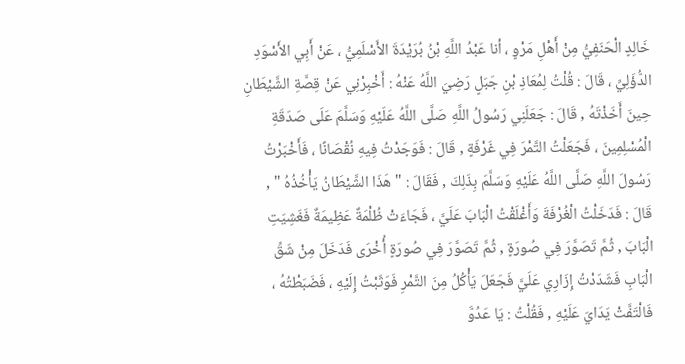خَالِدٍ الْحَنَفِيُّ مِنْ أَهْلِ مَرْوٍ ، أنا عَبْدُ اللَّهِ بْنُ بُرَيْدَةَ الأَسْلَمِيُّ ، عَنْ أَبِي الأَسْوَدِ الدُّؤَلِيِّ ، قَالَ : قُلْتُ لِمُعَاذِ بْنِ جَبَلٍ رَضِيَ اللَّهُ عَنْهُ : أَخْبِرْنِي عَنْ قِصَّةِ الشَّيْطَانِ حِينَ أَخَذْتَهُ , قَالَ : جَعَلَنِي رَسُولُ اللَّهِ صَلَّى اللَّهُ عَلَيْهِ وَسَلَّمَ عَلَى صَدَقَةِ الْمُسْلِمِينَ ، فَجَعَلْتُ التَّمْرَ فِي غَرْفَةٍ , قَالَ : فَوَجَدْتُ فِيهِ نُقْصَانًا ، فَأَخْبَرْتُ رَسُولَ اللَّهِ صَلَّى اللَّهُ عَلَيْهِ وَسَلَّمَ بِذَلِكَ , فَقَالَ : " هَذَا الشَّيْطَانُ يَأْخُذُهُ " , قَالَ : فَدَخَلْتُ الْغُرْفَةَ وَأَغْلَقْتُ الْبَابَ عَلَيَّ ، فَجَاءَتْ ظُلْمَةٌ عَظِيمَةٌ فَغَشِيَتِ الْبَابَ , ثُمَّ تَصَوَّرَ فِي صُورَةٍ , ثُمَّ تَصَوَّرَ فِي صُورَةٍ أُخْرَى فَدَخَلَ مِنْ شَقِّ الْبَابِ فَشَدَدْتُ إِزَارِي عَلَيَّ فَجَعَلَ يَأْكُلُ مِنَ التَّمْرِ فَوَثَبْتُ إِلَيْهِ ، فَضَبَطْتُهُ ، فَالْتَفَّتْ يَدَايَ عَلَيْهِ , فَقُلْتُ : يَا عَدُوَّ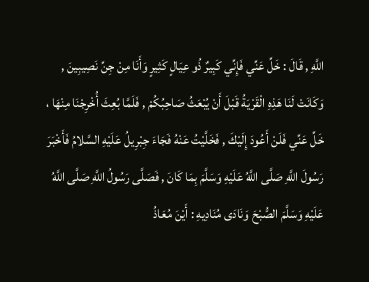اللَّهِ , قَالَ : خَلِّ عَنِّي فَإِنِّي كَبِيرٌ ذُو عِيَالٍ كَثِيرٍ وَأَنَا مِنْ جِنِّ نَصِيبِينَ , وَكَانَتْ لَنَا هَذِهِ الْقَرْيَةُ قَبْلَ أَنْ يُبْعَثُ صَاحِبُكُمْ , فَلَمَّا بُعِثَ أُخْرِجْنَا مِنْهَا ، خَلِّ عَنِّي فَلَنْ أَعُودَ إِلَيْكَ , فَخَلَّيْتُ عَنْهُ فَجَاءَ جِبْرِيلُ عَلَيْهِ السَّلامُ فَأَخْبَرَ رَسُولَ اللَّهِ صَلَّى اللَّهُ عَلَيْهِ وَسَلَّمَ بِمَا كَانَ , فَصَلَّى رَسُولُ اللَّهِ صَلَّى اللَّهُ عَلَيْهِ وَسَلَّمَ الصُّبْحَ وَنَادَى مُنَادِيهِ : أَيْنَ مُعَاذُ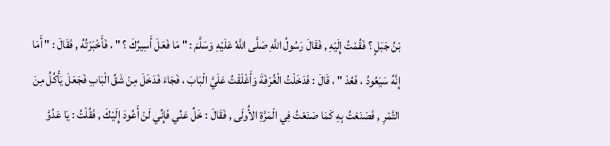بْنُ جَبَلٍ ؟ فَقُمْتُ إِلَيْهِ , فَقَالَ رَسُولُ اللَّهِ صَلَّى اللَّهُ عَلَيْهِ وَسَلَّمَ : " مَا فَعَلَ أَسِيرُكَ ؟ " ، فَأَخْبَرْتُهُ , فَقَالَ : " أَمَا إِنَّهُ سَيَعُودُ ، فَعُدْ " ، قَالَ : فَدَخَلْتُ الْغُرْفَةَ وَأَغْلَقْتُ عَلَيَّ الْبَابَ ، فَجَاءَ فَدَخَلَ مِنْ شَقِّ الْبَابِ فَجَعَلَ يَأْكُلُ مِنَ التَّمْرِ , فَصَنَعْتُ بِهِ كَمَا صَنَعْتُ فِي الْمَرَّةِ الأُولَى , فَقَالَ : خَلِّ عَنِّي فَإِنِّي لَنْ أَعُودَ إِلَيْكَ , فَقُلْتُ : يَا عَدُوَّ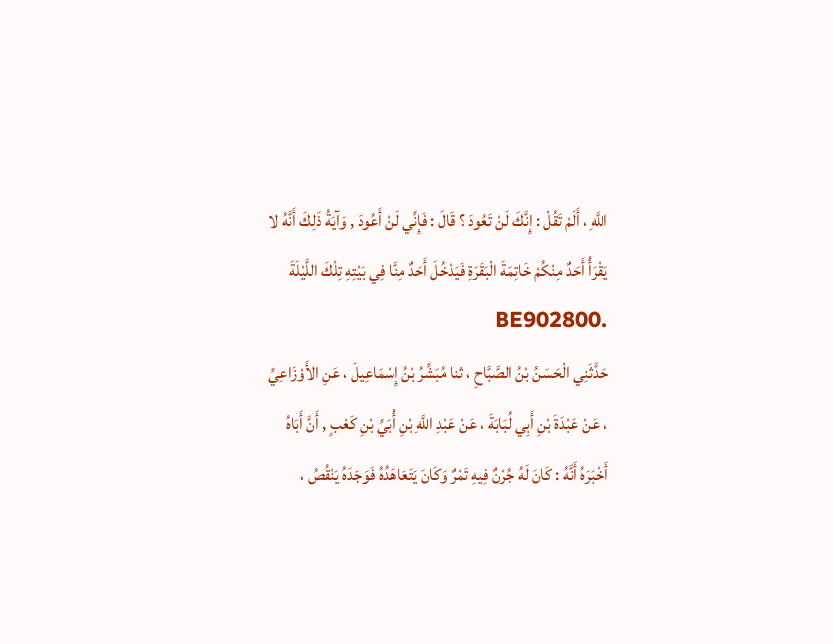اللَّهِ ، أَلَمْ تَقُلْ : إِنَّكَ لَنْ تَعُودَ ؟ قَالَ : فَإِنِّي لَنْ أَعُودَ , وَآيَةُ ذَلِكَ أَنَّهُ لا يَقْرَأُ أَحَدٌ مِنْكُمْ خَاتِمَةَ الْبَقَرَةِ فَيَدْخُلَ أَحَدٌ مِنَّا فِي بَيْتِهِ تِلْكَ اللَّيْلَةَ .BE902800
حَدَّثَنِي الْحَسَنُ بْنُ الصَّبَّاحِ ، ثنا مُبَشِّرُ بْنُ إِسْمَاعِيلَ ، عَنِ الأَوْزَاعِيِّ ، عَنْ عَبْدَةَ بْنِ أَبِي لُبَابَةَ ، عَنْ عَبْدِ اللَّهِ بْنِ أُبَيِّ بْنِ كَعْبٍ , أَنَّ أَبَاهُ أَخْبَرَهُ أَنَّهُ : كَانَ لَهُ جُرْنٌ فِيهِ تَمْرٌ وَكَانَ يَتَعَاهَدُهُ فَوَجَدَهُ يَنْقُصُ ،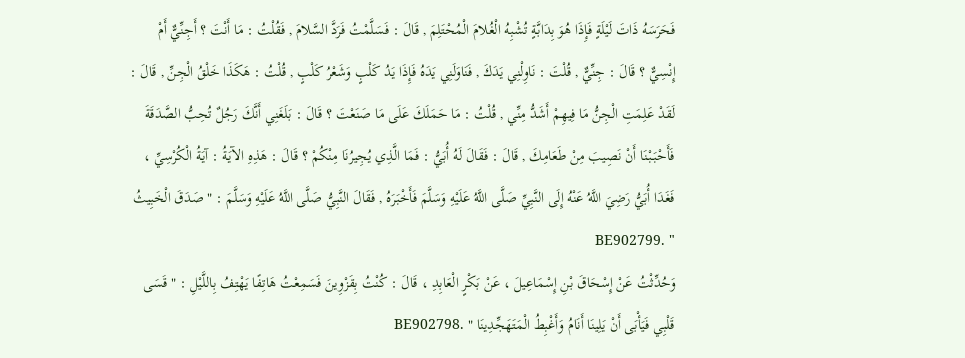فَحَرَسَهُ ذَاتَ لَيْلَةٍ فَإِذَا هُوَ بِدَابَّةٍ تُشْبِهُ الْغُلامَ الْمُحْتَلِمَ , قَالَ : فَسَلَّمْتُ فَرَدَّ السَّلامَ , فَقُلْتُ : مَا أَنْتَ ؟ أَجِنِّيٌّ أَمْ إِنْسِيٌّ ؟ قَالَ : جِنِّيٌّ , قُلْتَ : نَاوِلْنِي يَدَكَ , فَنَاوَلَنِي يَدَهُ فَإِذَا يَدُ كَلْبٍ وَشَعْرُ كَلْبٍ , قُلْتُ : هَكَذَا خَلْقُ الْجِنِّ , قَالَ : لَقَدْ عَلِمَتِ الْجِنُّ مَا فِيهِمْ أَشَدُّ مِنِّي , قُلْتُ : مَا حَمَلَكَ عَلَى مَا صَنَعْتَ ؟ قَالَ : بَلَغَنِي أَنَّكَ رَجُلٌ تُحِبُّ الصَّدَقَةَ فَأَحْبَبْنَا أَنْ نَصِيبَ مِنْ طَعَامِكَ , قَالَ : فَقَالَ لَهُ أُبَيُّ : فَمَا الَّذِي يُجِيرُنَا مِنْكُمْ ؟ قَالَ : هَذِهِ الآيَةُ : آيَةُ الْكُرْسِيِّ ، فَغَدَا أُبَيُّ رَضِيَ اللَّهُ عَنْهُ إِلَى النَّبِيِّ صَلَّى اللَّهُ عَلَيْهِ وَسَلَّمَ فَأَخْبَرَهُ , فَقَالَ النَّبِيُّ صَلَّى اللَّهُ عَلَيْهِ وَسَلَّمَ : " صَدَقَ الْخَبِيثُ " .BE902799
وَحُدِّثْتُ عَنْ إِسْحَاقَ بْنِ إِسْمَاعِيلَ ، عَنْ بَكْرٍ الْعَابِدِ ، قَالَ : كُنْتُ بِقَزْوِينَ فَسَمِعْتُ هَاتِفًا يَهْتِفُ بِاللَّيْلِ : " قَسَى قَلْبِي فَيَأْبَى أَنْ يَلِينَا أَنَامُ وَأَغْبِطُ الْمَتَهَجِّدِينَا " .BE902798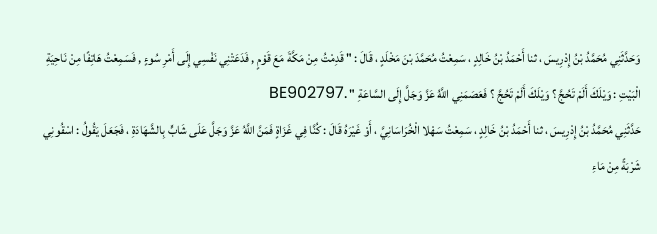وَحَدَّثَنِي مُحَمَّدُ بْنُ إِدْرِيسَ ، ثنا أَحْمَدُ بْنُ خَالِدٍ ، سَمِعْتُ مُحَمَّدَ بْنَ مَخْلَدٍ ، قَالَ : " قَدِمْتُ مِنْ مَكَّةَ مَعَ قَوْمٍ , فَدَعَتْنِي نَفْسِي إِلَى أَمْرِ سُوءٍ , فَسَمِعْتُ هَاتِفًا مِنْ نَاحِيَةِ الْبَيْتِ : وَيْلَكَ أَلَمْ تَحُجَّ ؟ وَيْلَكَ أَلَمْ تَحُجَّ ؟ فَعَصَمَنِي اللَّهُ عَزَّ وَجَلَّ إِلَى السَّاعَةِ " .BE902797
حَدَّثَنِي مُحَمَّدُ بْنُ إِدْرِيسَ ، ثنا أَحْمَدُ بْنُ خَالِدٍ ، سَمِعْتُ سَهْلا الْخُرَاسَانِيَّ ، أَوْ غَيْرَهُ قَالَ : كُنَّا فِي غَزَاةٍ فَمَنَّ اللَّهُ عَزَّ وَجَلَّ عَلَى شَابٍّ بِالشَّهَادَةِ ، فَجَعَلَ يَقُولُ : اسْقُونِي شَرْبَةً مِنْ مَاءِ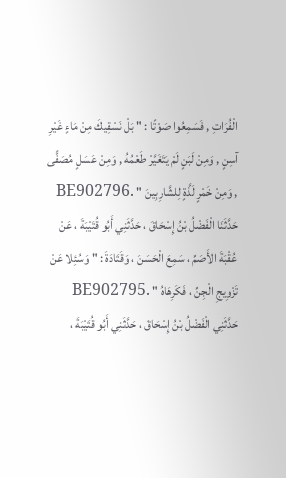الْفُرَاتِ , فَسَمِعُوا صَوْتًا : " بَلْ نَسْقِيكَ مِنْ مَاءٍ غَيْرِ آسِنٍ , وَمِنْ لَبَنٍ لَمْ يَتَغَيَّرْ طَعْمُهُ , وَمِنْ عَسَلٍ مُصَفًّى , وَمِنْ خَمْرٍ لَذَّةٍ لِلشَّارِبِينَ " .BE902796
حَدَّثَنَا الْفَضْلُ بْنُ إِسْحَاقَ ، حَدَّثَنِي أَبُو قُتَيْبَةَ ، عَنْ عُقْبَةَ الأَصَمِّ ، سَمِعَ الْحَسَنَ ، وَقَتَادَةَ : " وَسُئِلا عَنْ تَزْوِيجِ الْجِنِّ ، فَكَرِهَاهُ " .BE902795
حَدَّثَنِي الْفَضْلُ بْنُ إِسْحَاقَ ، حَدَّثَنِي أَبُو قُتَيْبَةَ ،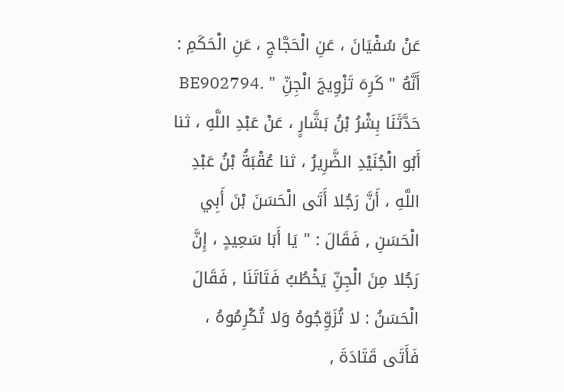عَنْ سُفْيَانَ ، عَنِ الْحَجَّاجِ ، عَنِ الْحَكَمِ : أَنَّهُ " كَرِهَ تَزْوِيجَ الْجِنِّ " .BE902794
حَدَّثَنَا بِشْرُ بْنُ بَشَّارٍ ، عَنْ عَبْدِ اللَّهِ ، ثنا أَبُو الْجُنَيْدِ الضَّرِيرُ ، ثنا عُقْبَةُ بْنُ عَبْدِ اللَّهِ ، أَنَّ رَجُلا أَتَى الْحَسَنَ بْنَ أَبِي الْحَسَنِ , فَقَالَ : " يَا أَبَا سَعِيدٍ ، إِنَّ رَجُلا مِنَ الْجِنِّ يَخْطُبُ فَتَاتَنَا , فَقَالَ الْحَسَنُ : لا تُزَوِّجُوهُ وَلا تُكْرِمُوهُ ، فَأَتَى قَتَادَةَ ,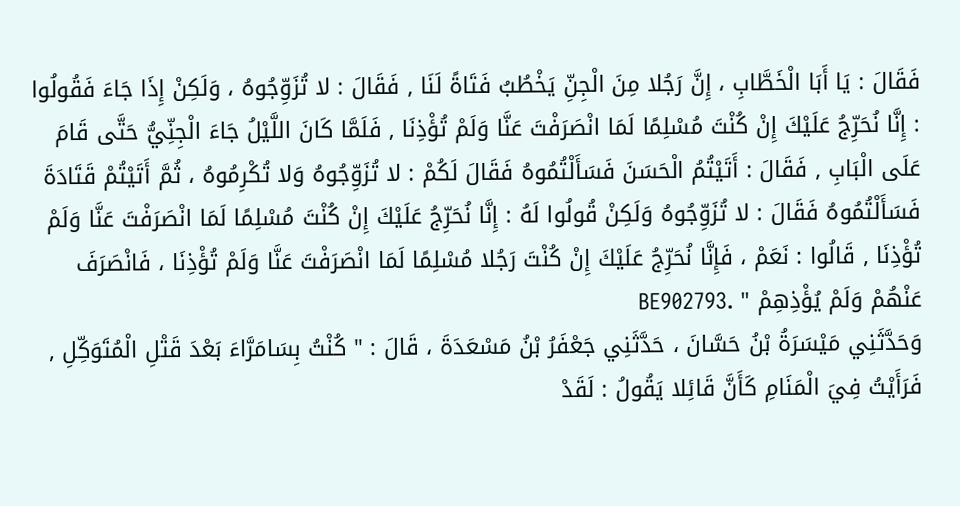فَقَالَ : يَا أَبَا الْخَطَّابِ ، إِنَّ رَجُلا مِنَ الْجِنِّ يَخْطُبُ فَتَاةً لَنَا , فَقَالَ : لا تُزَوِّجُوهُ ، وَلَكِنْ إِذَا جَاءَ فَقُولُوا : إِنَّا نُحَرِّجُ عَلَيْكَ إِنْ كُنْتَ مُسْلِمًا لَمَا انْصَرَفْتَ عَنَّا وَلَمْ تُؤْذِنَا , فَلَمَّا كَانَ اللَّيْلُ جَاءَ الْجِنِّيُّ حَتَّى قَامَ عَلَى الْبَابِ , فَقَالَ : أَتَيْتُمُ الْحَسَنَ فَسَأَلْتُمُوهُ فَقَالَ لَكُمْ : لا تُزَوِّجُوهُ وَلا تُكْرِمُوهُ ، ثُمَّ أَتَيْتُمْ قَتَادَةَ فَسَأَلْتُمُوهُ فَقَالَ : لا تُزَوِّجُوهُ وَلَكِنْ قُولُوا لَهُ : إِنَّا نُحَرِّجُ عَلَيْكَ إِنْ كُنْتَ مُسْلِمًا لَمَا انْصَرَفْتَ عَنَّا وَلَمْ تُؤْذِنَا , قَالُوا : نَعَمْ ، فَإِنَّا نُحَرِّجُ عَلَيْكَ إِنْ كُنْتَ رَجُلا مُسْلِمًا لَمَا انْصَرَفْتَ عَنَّا وَلَمْ تُؤْذِنَا ، فَانْصَرَفَ عَنْهُمْ وَلَمْ يُؤْذِهِمْ " .BE902793
وَحَدَّثَنِي مَيْسَرَةُ بْنُ حَسَّانَ ، حَدَّثَنِي جَعْفَرُ بْنُ مَسْعَدَةَ ، قَالَ : " كُنْتُ بِسَامَرَّاءَ بَعْدَ قَتْلِ الْمُتَوَكِّلِ , فَرَأَيْتُ فِيَ الْمَنَامِ كَأَنَّ قَائِلا يَقُولُ : لَقَدْ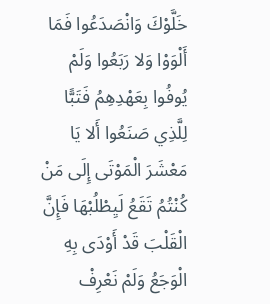خَلَّوْكَ وَانْصَدَعُوا فَمَا أَلْوَوْا وَلا رَبَعُوا وَلَمْ يُوفُوا بِعَهْدِهِمُ فَتَبًّا لِلَّذِي صَنَعُوا أَلا يَا مَعْشَرَ الْمَوْتَى إِلَى مَنْ كُنْتُمُ تَقَعُ لَيِطْلُبْهَا فَإِنَّ الْقَلْبَ قَدْ أَوْدَى بِهِ الْوَجَعُ وَلَمْ نَعْرِفْ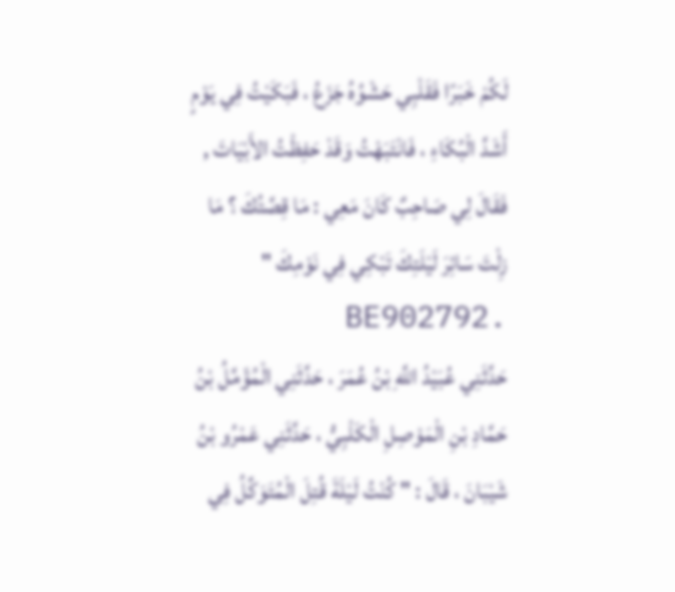لَكُمْ خَبَرًا فَقَلْبِي حَشْوُهُ جَزَعُ ، فَبَكَيْتُ فِي يَوْمٍ أَشَدَّ الْبُكَاءِ ، فَانْتَبَهْتُ وَقَدْ حَفِظْتُ الأَبْيَاتَ , فَقَالَ لِي صَاحِبٌ كَانَ مَعِي : مَا قِصَّتُكَ ؟ مَا زِلْتَ سَائِرَ لَيْلَتِكَ تَبْكِي فِي نَوْمِكَ " .BE902792
حَدَّثَنِي عُبَيْدُ اللَّهِ بْنُ عُمَرَ ، حَدَّثَنِي الْمُؤَمَّلُ بْنُ حَمَّادِ بْنِ الْمَوْصِلِ الْكَلْبِيُّ ، حَدَّثَنِي عَمْرُو بْنُ شَيْبَانَ ، قَالَ : " كُنْتُ لَيْلَةَ قُتِلَ الْمُتَوَكِّلُ فِي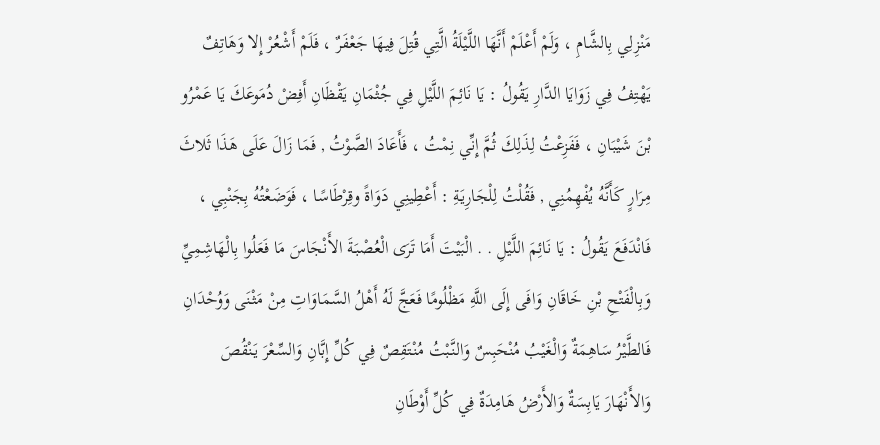مَنْزِلِي بِالشَّامِ ، وَلَمْ أَعْلَمْ أَنَّهَا اللَّيْلَةُ الَّتِي قُتِلَ فِيهَا جَعْفَرٌ ، فَلَمْ أَشْعُرْ إِلا وَهَاتِفٌ يَهْتِفُ فِي زَوَايَا الدَّارِ يَقُولُ : يَا نَائِمَ اللَّيْلِ فِي جُثْمَانِ يَقْظَانِ أَفِضْ دُمَوعَكَ يَا عَمْرُو بْنَ شَيْبَانِ ، فَفَزِعْتُ لِذَلِكَ ثُمَّ إِنِّي نِمْتُ ، فَأَعَادَ الصَّوْتُ , فَمَا زَالَ عَلَى هَذَا ثَلاثَ مِرَارٍ كَأَنَّهُ يُفْهِمُنِي , فَقُلْتُ لِلْجَارِيَةِ : أَعْطِينِي دَوَاةً وقِرْطَاسًا ، فَوَضَعْتُهُ بِجَنْبِي ، فَانْدَفَعَ يَقُولُ : يَا نَائِمَ اللَّيْلِ . . الْبَيْتَ أَمَا تَرَى الْعُصْبَةَ الأَنْجَاسَ مَا فَعَلُوا بِالْهَاشِمِيِّ وَبِالْفَتْحِ بْنِ خَاقَانِ وَافَى إِلَى اللَّهِ مَظْلُومًا فَعَجَّ لَهُ أَهْلُ السَّمَاوَاتِ مِنْ مَثْنَى وَوُحْدَانِ فَالطَّيْرُ سَاهِمَةٌ وَالْغَيْبُ مُنْحَبِسٌ وَالنَّبْتُ مُنْتَقِصٌ فِي كُلِّ إِبَّانِ وَالسِّعْرَ يَنْقُصَ وَالأَنْهَارَ يَابِسَةٌ وَالأَرْضُ هَامِدَةٌ فِي كُلِّ أَوْطَانِ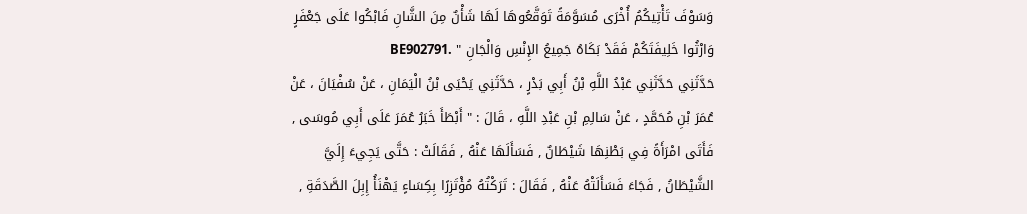وَسَوْفَ تَأْتِيكُمُ أُخْرَى مُسَوَّمَةً تَوَقَّعُوهَا لَهَا شَأْنٌ مِنَ الشَّانِ فَابْكُوا عَلَى جَعْفَرٍ وَارْثُوا خَلِيفَتَكُمْ فَقَدْ بَكَاهُ جَمِيعُ الإِنْسِ وَالْجَانِ " .BE902791
حَدَّثَنِي حَدَّثَنِي عَبْدُ اللَّهِ بْنُ أَبِي بَدْرٍ ، حَدَّثَنِي يَحْيَى بْنُ الْيَمَانِ ، عَنْ سُفْيَانَ ، عَنْ عُمَرَ بْنِ مُحَمَّدٍ ، عَنْ سَالِمِ بْنِ عَبْدِ اللَّهِ ، قَالَ : " أَبْطَأَ خَبَرُ عُمَرَ عَلَى أَبِي مُوسَى , فَأَتَى امْرَأَةً فِي بَطْنِهَا شَيْطَانٌ , فَسَأَلَهَا عَنْهُ , فَقَالَتْ : حَتَّى يَجِيءَ إِلَيَّ الشَّيْطَانُ , فَجَاءَ فَسَأَلَتْهُ عَنْهُ , فَقَالَ : تَرَكْتُهُ مُؤْتَزِرًا بِكِسَاءٍ يَهْنَأُ إِبِلَ الصَّدَقَةِ ,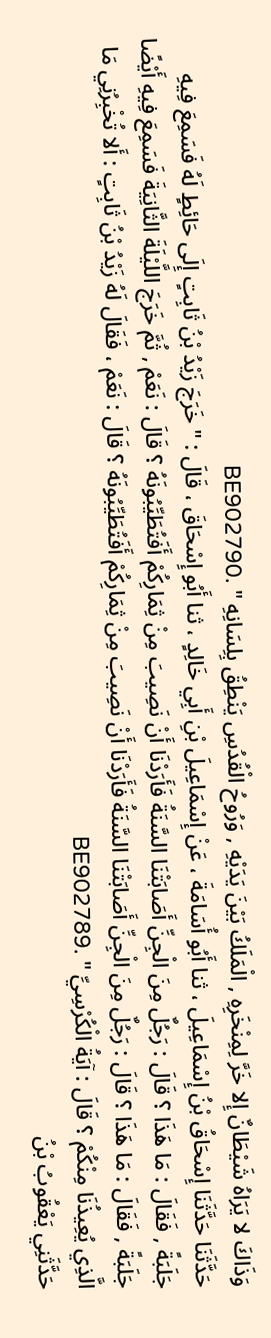وَذَاكَ لا يَرَاهُ شَيْطَانٌ إِلا خَرَّ لِمِنْخَرِهِ , الْمَلَكُ بَيْنَ يَدَيْهِ , وَرُوحُ الْقُدُسِ يَنْطِقُ بِلِسَانِهِ " .BE902790
حَدَّثَنَا حَدَّثَنَا إِسْحَاقُ بْنُ إِسْمَاعِيلَ ، ثنا أَبُو أُسَامَةَ ، عَنْ إِسْمَاعِيلَ بْنِ أَبِي خَالِدٍ ، ثنا أَبُو إِسْحَاقَ ، قَالَ : " خَرَجَ زَيْدُ بْنُ ثَابِتٍ إِلَى حَائِطٍ لَهُ فَسَمِعَ فِيهِ جَلَبَةً , فَقَالَ : مَا هَذَا ؟ قَالَ : رَجُلٌ مِنَ الْجِنِّ أَصَابَتْنَا السَّنَةُ فَأَرَدْنَا أَنْ نَصِيبَ مِنْ ثِمَارِكُمْ أَفَتُطَيِّبُونَهُ ؟ قَالَ : نَعَمْ , ثُمَّ خَرَجَ اللَّيْلَةَ الثَّانِيَةَ فَسَمِعَ فِيهِ أَيْضًا جَلَبَةً , فَقَالَ : مَا هَذَا ؟ قَالَ : رَجُلٌ مِنَ الْجِنِّ أَصَابَتْنَا السَّنَةُ فَأَرَدْنَا أَنْ نَصِيبَ مِنْ ثِمَارِكُمْ أَفَتُطَيِّبُونَهُ ؟ قَالَ : نَعَمْ ، فَقَالَ لَهُ زَيْدُ بْنُ ثَابِتٍ : أَلا تُخْبِرُنِي مَا الَّذِي يُعِيذُنَا مِنْكُمْ ؟ قَالَ : آيَةُ الْكُرْسِيِّ " .BE902789
حَدَّثَنِي يَعْقُوبُ بْنُ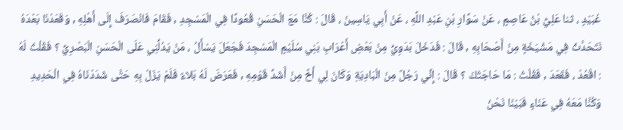عُبَيْدٍ ، ثنا عَلِيُّ بْنُ عَاصِمٍ ، عَنْ سَوَّارِ بْنِ عَبْدِ اللَّهِ ، عَنْ أَبِي يَاسِينَ ، قَالَ : كُنَّا مَعَ الْحَسَنِ قُعُودًا فِي الْمَسْجِدِ , فَقَامَ فَانْصَرَفَ إِلَى أَهْلِهِ , وَقَعَدْنَا بَعْدَهُ نَتَحَدَّثُ فِي مَشْيَخَةٍ مِنْ أَصْحَابِهِ , قَالَ : فَدَخَلَ بَدَوِيُّ مِنْ بَعْضِ أَعْرَابِ بَنِي سُلَيْمٍ الْمَسْجِدَ فَجَعَلَ يَسْأَلُ ، مَنْ يَدُلُّنِي عَلَى الْحَسَنِ الْبَصْرِيِّ ؟ فَقُلْتُ لَهُ : اقْعُدْ ، فَقَعَدَ , فَقُلْتُ : مَا حَاجَتُكَ ؟ قَالَ : إِنِّي رَجُلٌ مِنَ الْبَادِيَةِ وَكَانَ لِي أَخٌ مِنْ أَشَدِّ قَوْمِهِ , فَعَرَضَ لَهُ بَلاءٌ فَلَمْ يَزَلْ بِهِ حَتَّى شَدَدْنَاهُ فِي الْحَدِيدِ وَكُنَّا مَعَهُ فِي عَنَاءٍ فَبَيْنَا نَحْنُ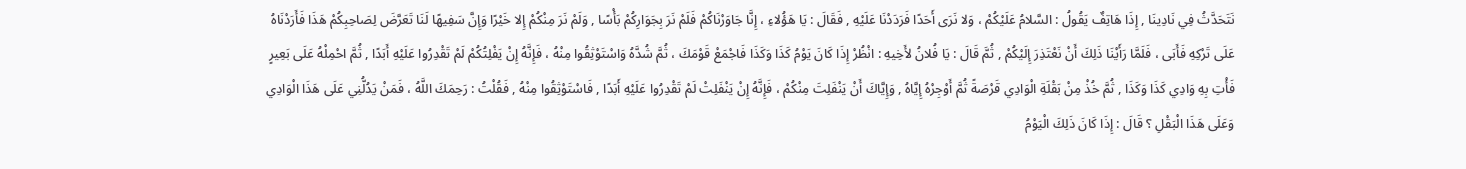نَتَحَدَّثُ فِي نَادِينَا , إِذَا هَاتِفٌ يَقُولُ : السَّلامُ عَلَيْكُمْ ، وَلا نَرَى أَحَدًا فَرَدَدْنَا عَلَيْهِ , فَقَالَ : يَا هَؤُلاءِ ، إِنَّا جَاوَرْنَاكُمْ فَلَمْ نَرَ بِجَوَارِكُمْ بَأْسًا , وَلَمْ نَرَ مِنْكُمْ إِلا خَيْرًا وَإِنَّ سَفِيهًا لَنَا تَعَرَّضَ لِصَاحِبِكُمْ هَذَا فَأَرَدْنَاهُ عَلَى تَرْكِهِ فَأَبَى ، فَلَمَّا رَأَيْنَا ذَلِكَ أَنْ نَعْتَذِرَ إِلَيْكُمْ , ثُمَّ قَالَ : يَا فُلانُ لأَخِيهِ : انْظُرْ إِذَا كَانَ يَوْمُ كَذَا وَكَذَا فَاجْمَعْ قَوْمَكَ ، ثُمَّ شُدَّهُ وَاسْتَوْثِقُوا مِنْهُ ، فَإِنَّهُ إِنْ يَفْلِتُكُمْ لَمْ تَقْدِرُوا عَلَيْهِ أَبَدًا , ثُمَّ احْمِلْهُ عَلَى بَعِيرٍ فَأْتِ بِهِ وَادِي كَذَا وَكَذَا , ثُمَّ خُذْ مِنْ بَقْلَةِ الْوَادِي قَرْصَةً ثُمَّ أَوْجِرْهُ إِيَّاهُ , وَإِيَّاكَ أَنْ يَنْفَلِتَ مِنْكُمْ ، فَإِنَّهُ إِنْ يَنْفَلِتْ لَمْ تَقْدِرُوا عَلَيْهِ أَبَدًا , فَاسْتَوْثِقُوا مِنْهُ , فَقُلْتُ : رَحِمَكَ اللَّهُ ، فَمَنْ يَدُلُّنِي عَلَى هَذَا الْوَادِي وَعَلَى هَذَا الْبَقْلِ ؟ قَالَ : إِذَا كَانَ ذَلِكَ الْيَوْمُ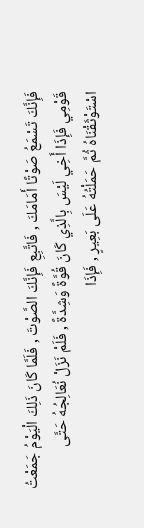فَإِنَّكَ تَسْمَعُ صَوْتًا أَمَامَكَ , فَاتَّبِعِ فَإِنَّكَ الصَّوْتَ , فَلَمَّا كَانَ ذَلِكَ الْيَوْمُ جَمَعْتُ قَوْمِي فَإِذَا أَخِي لَيْسَ بِالَّذِي كَانَ قُوَّةً وَشِدَّةً , فَلَمْ نَزَلْ نُعَالِجُهُ حَتَّى اسْتَوْثَقْنَاهُ ثُمَّ حَمَلْتُهُ عَلَى بَعِيرٍ , فَإِذَا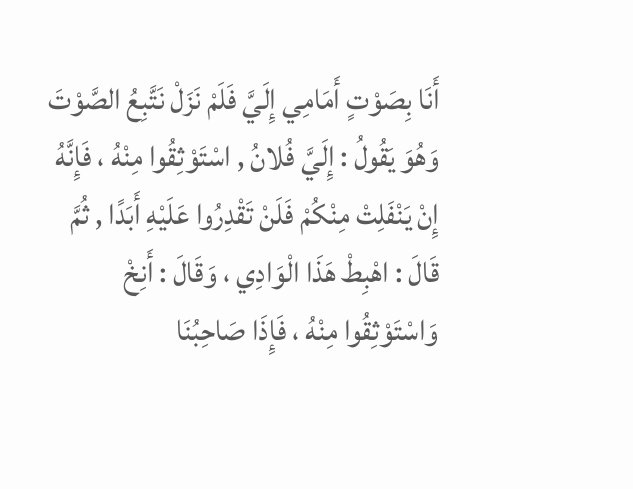أَنَا بِصَوْتٍ أَمَامِي إِلَيَّ فَلَمْ نَزَلْ نَتَّبِعُ الصَّوْتَ وَهُوَ يَقُولُ : إِلَيَّ فُلانُ , اسْتَوْثِقُوا مِنْهُ ، فَإِنَّهُ إِنْ يَنْفَلِتْ مِنْكُمْ فَلَنْ تَقْدِرُوا عَلَيْهِ أَبَدًا , ثُمَّ قَالَ : اهْبِطْ هَذَا الْوَادِي ، وَقَالَ : أَنِخْ وَاسْتَوْثِقُوا مِنْهُ ، فَإِذَا صَاحِبُنَا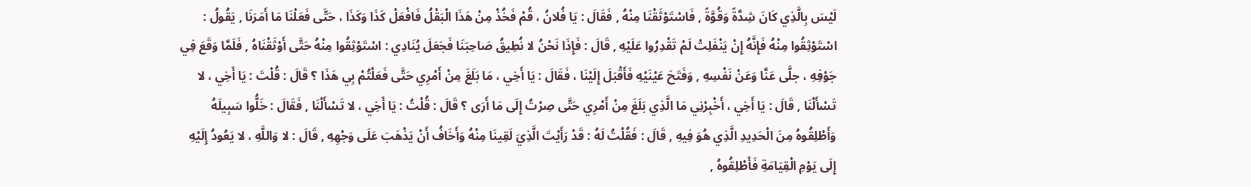لَيْسَ بِالَّذِي كَانَ شِدَّةً وَقُوَّةً , فَاسْتَوْثَقْنَا مِنْهُ , فَقَالَ : يَا فُلانُ ، قُمْ فَخُذْ مِنْ هَذَا الْبَقْلُ فَافْعَلْ كَذَا وَكَذَا ، حَتَّى فَعَلْنَا مَا أَمَرَنَا , يَقُولُ : اسْتَوْثِقُوا مِنْهُ فَإِنَّهُ إِنْ يَنْفَلِتْ لَمْ تَقْدِرُوا عَلَيْهِ , قَالَ : فَإِذَا نَحْنُ لا نُطِيقُ صَاحِبَنَا فَجَعَلَ يُنَادِي : اسْتَوْثِقُوا مِنْهُ حَتَّى أَوْثَقْنَاهُ , فَلَمَّا وَقَعَ فِي جَوْفِهِ ، جلَّى عَنَّا وَعَنْ نَفْسِهِ , وَفَتَحَ عَيْنَيْهِ فَأَقْبَلَ إِلَيْنَا ، فَقَالَ : يَا أَخِي ، مَا بَلَغَ مِنْ أَمْرِي حَتَّى فَعَلْتُمْ بِي هَذَا ؟ قَالَ : قُلْتَ : يَا أَخِي ، لا تَسْأَلْنَا , قَالَ : يَا أَخِي ، أَخْبِرْنِي مَا الَّذِي بَلَغَ مِنْ أَمْرِي حَتَّى صِرْتُ إِلَى مَا أَرَى ؟ قَالَ : قُلْتُ : يَا أَخِي ، لا تَسْأَلْنَا , فَقَالَ : خَلُّوا سَبِيلَهُ وَأَطْلِقُوهُ مِنَ الْحَدِيدِ الَّذِي هُوَ فِيهِ , قَالَ : فَقُلْتُ لَهُ : قَدْ رَأَيْتَ الَّذِيَ لَقِينَا مِنْهُ وَأَخَافُ أَنْ يَذْهَبَ عَلَى وَجْهِهِ , قَالَ : لا وَاللَّهِ ، لا يَعُودُ إِلَيْهِ إِلَى يَوْمِ الْقِيَامَةِ فَأَطْلِقُوهُ ,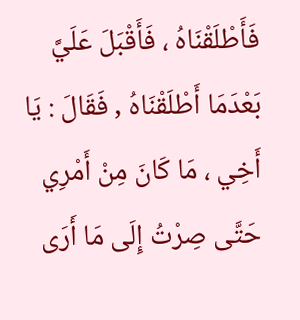فَأَطْلَقْنَاهُ ، فَأَقْبَلَ عَلَيَّ بَعْدَمَا أَطْلَقْنَاهُ , فَقَالَ : يَا أَخِي ، مَا كَانَ مِنْ أَمْرِي حَتَّى صِرْتُ إِلَى مَا أَرَى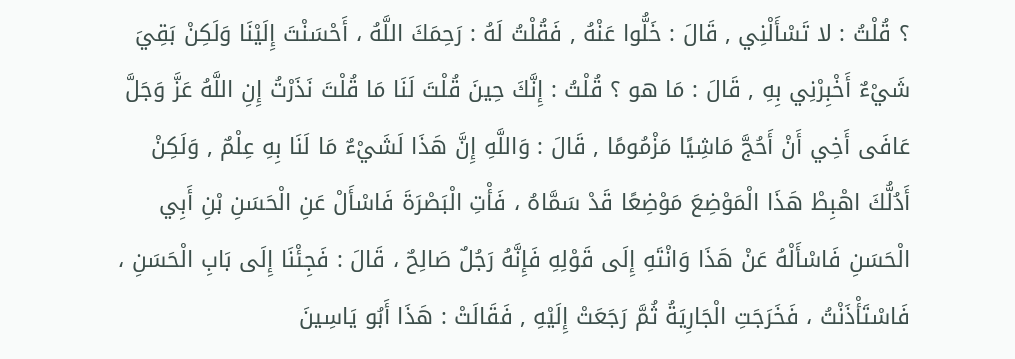؟ قُلْتُ : لا تَسْأَلْنِي , قَالَ : خَلُّوا عَنْهُ , فَقُلْتُ لَهُ : رَحِمَكَ اللَّهُ ، أَحْسَنْتَ إِلَيْنَا وَلَكِنْ بَقِيَ شَيْءٌ أَخْبِرْنِي بِهِ , قَالَ : مَا هو ؟ قُلْتُ : إِنَّكَ حِينَ قُلْتَ لَنَا مَا قُلْتَ نَذَرْتُ إِنِ اللَّهُ عَزَّ وَجَلَّ عَافَى أَخِي أَنْ أَحُجَّ مَاشِيًا مَزْمُومًا , قَالَ : وَاللَّهِ إِنَّ هَذَا لَشَيْءٌ مَا لَنَا بِهِ عِلْمٌ , وَلَكِنْ أَدُلُّكَ اهْبِطْ هَذَا الْمَوْضِعَ مَوْضِعًا قَدْ سَمَّاهُ ، فَأْتِ الْبَصْرَةَ فَاسْأَلْ عَنِ الْحَسَنِ بْنِ أَبِي الْحَسَنِ فَاسْأَلْهُ عَنْ هَذَا وَانْتَهِ إِلَى قَوْلِهِ فَإِنَّهُ رَجُلٌ صَالِحٌ ، قَالَ : فَجِئْنَا إِلَى بَابِ الْحَسَنِ ، فَاسْتَأْذَنْتُ ، فَخَرَجَتِ الْجَارِيَةُ ثُمَّ رَجَعَتْ إِلَيْهِ , فَقَالَتْ : هَذَا أَبُو يَاسِينَ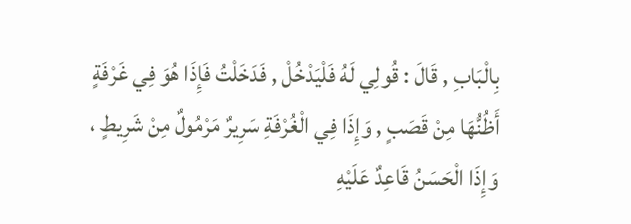بِالْبَابِ , قَالَ : قُولِي لَهُ فَلْيَدْخُلْ , فَدَخَلْتُ فَإِذَا هُوَ فِي غَرْفَةٍ أَظُنُّهَا مِنْ قَصَبٍ , وَإِذَا فِي الْغُرْفَةِ سَرِيرٌ مَرْمُولٌ مِنْ شَرِيطٍ ، وَإِذَا الْحَسَنُ قَاعِدٌ عَلَيْهِ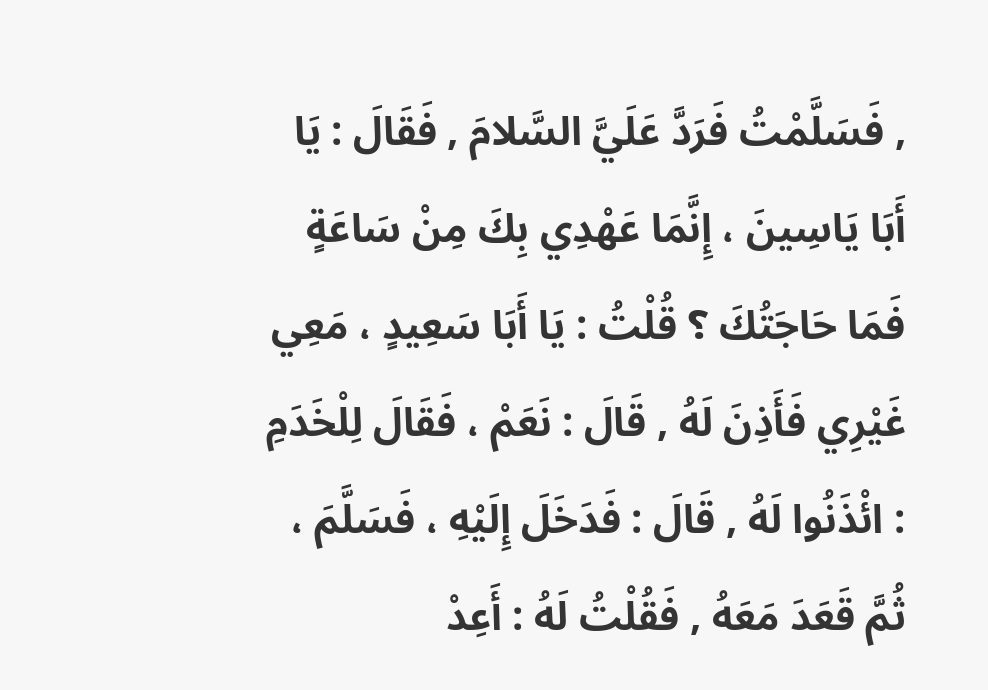, فَسَلَّمْتُ فَرَدَّ عَلَيَّ السَّلامَ , فَقَالَ : يَا أَبَا يَاسِينَ ، إِنَّمَا عَهْدِي بِكَ مِنْ سَاعَةٍ فَمَا حَاجَتُكَ ؟ قُلْتُ : يَا أَبَا سَعِيدٍ ، مَعِي غَيْرِي فَأَذِنَ لَهُ , قَالَ : نَعَمْ ، فَقَالَ لِلْخَدَمِ : ائْذَنُوا لَهُ , قَالَ : فَدَخَلَ إِلَيْهِ ، فَسَلَّمَ ، ثُمَّ قَعَدَ مَعَهُ , فَقُلْتُ لَهُ : أَعِدْ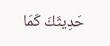حَدِيثَكَ كَمَا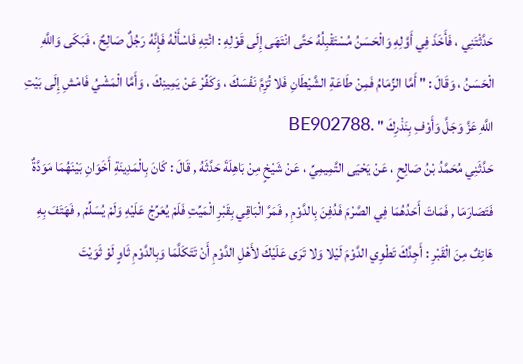حَدَّثْتَنِي ، فَأَخَذَ فِي أَوَّلِهِ وَالْحَسَنُ مُسْتَقْبِلُهُ حَتَّى انْتَهَى إِلَى قَوْلِهِ : ائْتِهِ فَاسْأَلْهُ فَإِنَّهُ رَجُلٌ صَالِحٌ ، فَبَكَى وَاللَّهِ الْحَسَنُ ، وَقَالَ : " أَمَّا الزِّمَامُ فَمِنْ طَاعَةِ الشَّيْطَانِ فَلا تُزِمَّ نَفْسَكَ ، وَكَفِّرْ عَنْ يَمِينِكَ ، وَأَمَّا الْمَشْيُ فَامْشِ إِلَى بَيْتِ اللَّهِ عَزَّ وَجَلَّ وَأَوْفِ بِنَذْرِكَ " .BE902788
حَدَّثَنِي مُحَمَّدُ بْنُ صَالِحٍ ، عَنْ يَحْيَى التَّمِيمِيِّ ، عَنْ شَيْخٍ مِنْ بَاهِلَةَ حَدَّثَهُ , قَالَ : كَانَ بِالْمَدِينَةِ أَخَوَانِ بَيْنَهُمَا مَوَدَّةٌ فَتَصَارَمَا , فَمَاتَ أَحَدُهُمَا فِي الصَّرْمَ فَدُفِنَ بِالدَّوْمِ , فَمَرَّ الْبَاقِي بِقَبْرِ الْمَيِّتِ فَلَمْ يُعَرِّجْ عَلَيْهِ وَلَمْ يُسَلِّمْ , فَهَتَفَ بِهِ هَاتِفٌ مِنَ الْقَبْرِ : أَجِدَّكَ تَطْوِي الدَّوْمَ لَيْلا وَلا تَرَى عَلَيْكَ لأَهْلِ الدَّوْمِ أَنْ تَتَكَلَّمَا وَبِالدَّوْمِ ثَاوٍ لَوْ ثَوَيْتَ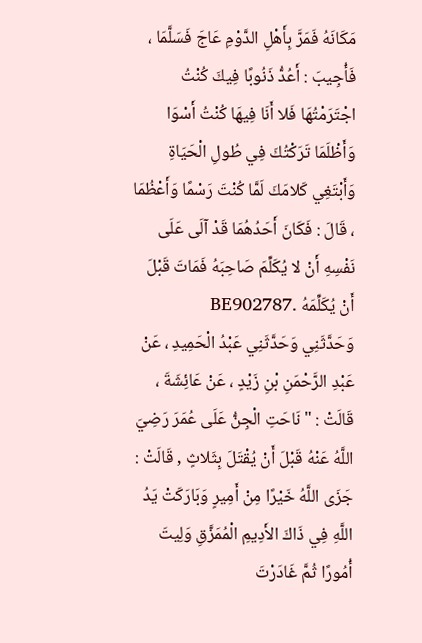مَكَانَهُ فَمَرَّ بِأَهْلِ الدَّوْمِ عَاجَ فَسَلَّمَا ، فَأُجِيبَ : أَعُدُّ ذَنُوبًا فِيكَ كُنْتُ اجْتَرَمْتُهَا فَلا أَنَا فِيهَا كُنْتُ أَسْوَا وَأَظْلَمَا تَرَكْتُكَ فِي طُولِ الْحَيَاةِ وَأَبْتَغِي كَلامَكَ لَمَّا كُنْتَ رَسْمًا وَأَعْظُمَا ، قَالَ : فَكَانَ أَحَدُهُمَا قَدْ آلَى عَلَى نَفْسِهِ أَنْ لا يُكَلِّمَ صَاحِبَهُ فَمَاتَ قَبْلَ أَنْ يُكَلِّمَهُ .BE902787
وَحَدَّثَنِي وَحَدَّثَنِي عَبْدُ الْحَمِيدِ ، عَنْ عَبْدِ الرَّحْمَنِ بْنِ زَيْدٍ ، عَنْ عَائِشَةَ ، قَالَتْ : " نَاحَتِ الْجِنُّ عَلَى عُمَرَ رَضِيَ اللَّهُ عَنْهُ قَبْلَ أَنْ يُقْتَلَ بِثَلاثٍ , قَالَتْ : جَزَى اللَّهُ خَيْرًا مِنْ أَمِيرٍ وَبَارَكَتْ يَدُ اللَّهِ فِي ذَاكَ الأَدِيمِ الْمُمَزَّقِ وَلِيتَ أُمُورًا ثُمَّ غَادَرْتَ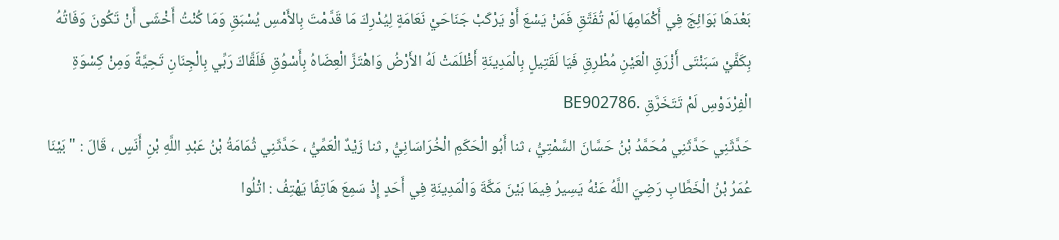بَعْدَهَا بَوَائِجَ فِي أَكْمَامِهَا لَمْ تُفَتَّقِ فَمَنْ يَسْعَ أَوْ يَرْكَبْ جَنَاحَيْ نَعَامَةٍ لِيُدْرِكَ مَا قَدَّمْتَ بِالأَمْسِ يُسْبَقِ وَمَا كُنْتُ أَخْشَى أَنْ تَكُونَ وَفَاتُهُ بِكَفَّيْ سَبَنْتَى أَزْرَقِ الْعَيْنِ مُطْرِقِ فَيَا لَقَتِيلٍ بِالْمَدِينَةِ أَظْلَمَتْ لَهُ الأَرْضُ وَاهْتَزَّ الْعِضَاهُ بِأَسْوُقِ فَلَقَّاكَ رَبِّي بِالْجِنَانِ تَحِيَّةً وَمِنْ كِسْوَةِ الْفِرْدَوْسِ لَمْ تَتَخَرَّقِ .BE902786
حَدَّثَنِي حَدَّثَنِي مُحَمَّدُ بْنُ حَسَّانَ السَّمْتِيُّ ، ثنا أَبُو الْحَكَمِ الْخُرَاسَانِيُّ , ثنا زَيْدٌ الْعَمِّيُّ ، حَدَّثَنِي ثُمَامَةُ بْنُ عَبْدِ اللَّهِ بْنِ أَنَسٍ ، قَالَ : " بَيْنَا عُمَرُ بْنُ الْخَطَّابِ رَضِيَ اللَّهُ عَنْهُ يَسِيرُ فِيمَا بَيْنَ مَكَّةَ وَالْمَدِينَةِ فِي أَحَدٍ إِذْ سَمِعَ هَاتِفًا يَهْتِفُ : اتْلُوا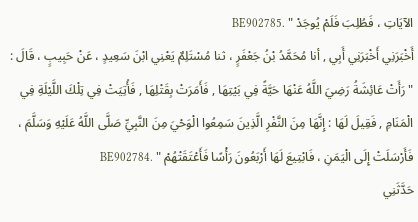الآيَاتِ ، فَطُلِبَ فَلَمْ يُوجَدْ " .BE902785
أَخْبَرَنِي أَخْبَرَنِي أَبِي , أنا مُحَمَّدُ بْنُ جَعْفَرٍ ، ثنا مُسْتَلِمٌ يَعْنِي ابْنَ سَعِيدٍ ، عَنْ حَبِيبٍ ، قَالَ : " رَأَتْ عَائِشَةُ رَضِيَ اللَّهُ عَنْهَا حَيَّةً فِي بَيْتِهَا , فَأَمَرَتْ بِقَتْلِهَا , فَأُتِيَتْ فِي تِلْكَ اللَّيْلَةِ فِي الْمَنَامِ , فَقِيلَ لَهَا : إِنَّهَا مِنَ النَّفْرِ الَّذِينَ سَمِعُوا الْوَحْيَ مِنَ النَّبِيِّ صَلَّى اللَّهُ عَلَيْهِ وَسَلَّمَ ، فَأَرْسَلَتْ إِلَى الْيَمَنِ ، فَابْتِيعَ لَهَا أَرْبَعُونَ رَأْسًا فَأَعْتَقَتْهُمْ " .BE902784
حَدَّثَنِي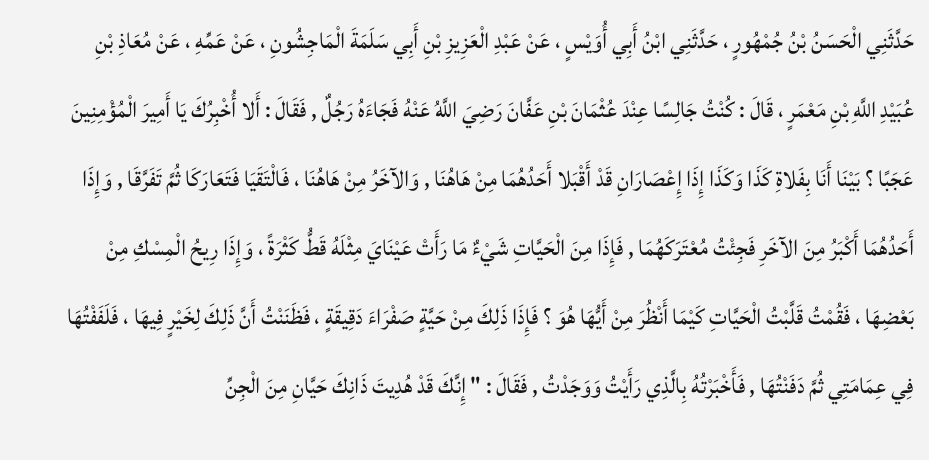حَدَّثَنِي الْحَسَنُ بْنُ جُمْهُورٍ ، حَدَّثَنِي ابْنُ أَبِي أُوَيْسٍ ، عَنْ عَبْدِ الْعَزِيزِ بْنِ أَبِي سَلَمَةَ الْمَاجِشُونِ ، عَنْ عَمِّهِ ، عَنْ مُعَاذِ بْنِ عُبَيْدِ اللَّهِ بْنِ مَعْمَرٍ ، قَالَ : كُنْتُ جَالِسًا عِنْدَ عُثْمَانَ بْنِ عَفَّانَ رَضِيَ اللَّهُ عَنْهُ فَجَاءَهُ رَجُلٌ , فَقَالَ : أَلا أُخْبِرُكَ يَا أَمِيرَ الْمُؤْمِنِينَ عَجَبًا ؟ بَيْنَا أَنَا بِفَلاةِ كَذَا وَكَذَا إِذَا إِعْصَارَانِ قَدْ أَقْبَلا أَحَدُهُمَا مِنْ هَاهُنَا , وَالآخَرُ مِنْ هَاهُنَا ، فَالْتَقَيَا فَتَعَارَكَا ثُمَّ تَفَرَّقَا , وَإِذَا أَحَدُهُمَا أَكْبَرُ مِنَ الآخَرِ فَجِئْتُ مُعْتَرَكَهُمَا , فَإِذَا مِنَ الْحَيَّاتِ شَيْءٌ مَا رَأَتْ عَيْنَايَ مِثْلَهُ قَطُّ كَثْرَةً ، وَإِذَا رِيحُ الْمِسْكِ مِنْ بَعْضِهَا ، فَقُمْتُ قَلَّبْتُ الْحَيَّاتِ كَيْمَا أَنْظُرَ مِنْ أَيُّهَا هُوَ ؟ فَإِذَا ذَلِكَ مِنْ حَيَّةٍ صَفْرَاءَ دَقِيقَةٍ ، فَظَنَنْتُ أَنَّ ذَلِكَ لِخَيْرٍ فِيهَا ، فَلَفَفْتُهَا فِي عِمَامَتِي ثُمَّ دَفَنْتُهَا , فَأَخْبَرْتُهُ بِالَّذِي رَأَيْتُ وَوَجَدْتُ , فَقَالَ : " إِنَّكَ قَدْ هُدِيتَ ذَانِكَ حَيَّانِ مِنَ الْجِنِّ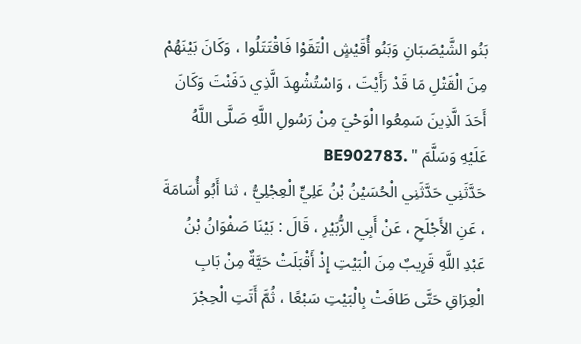بَنُو الشَّيْصَبَانِ وَبَنُو أُقَيْشٍ الْتَقَوْا فَاقْتَتَلُوا ، وَكَانَ بَيْنَهُمْ مِنَ الْقَتْلِ مَا قَدْ رَأَيْتَ ، وَاسْتُشْهِدَ الَّذِي دَفَنْتَ وَكَانَ أَحَدَ الَّذِينَ سَمِعُوا الْوَحْيَ مِنْ رَسُولِ اللَّهِ صَلَّى اللَّهُ عَلَيْهِ وَسَلَّمَ " .BE902783
حَدَّثَنِي حَدَّثَنِي الْحُسَيْنُ بْنُ عَلِيٍّ الْعِجْلِيُّ ، ثنا أَبُو أُسَامَةَ ، عَنِ الأَجْلَحِ ، عَنْ أَبِي الزُّبَيْرِ ، قَالَ : بَيْنَا صَفْوَانُ بْنُ عَبْدِ اللَّهِ قَرِيبٌ مِنَ الْبَيْتِ إِذْ أَقْبَلَتْ حَيَّةٌ مِنْ بَابِ الْعِرَاقِ حَتَّى طَافَتْ بِالْبَيْتِ سَبْعًا ، ثُمَّ أَتَتِ الْحِجْرَ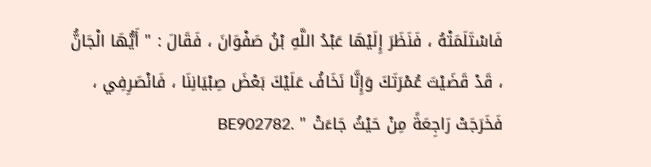فَاسْتَلَمَتْهُ ، فَنَظَرَ إِلَيْهَا عَبْدُ اللَّهِ بْنُ صَفْوَانَ ، فَقَالَ : " أَيُّهَا الْجَانُّ ، قَدْ قَضَيْتَ عُمْرَتَكَ وَإِنَّا نَخَافُ عَلَيْكَ بَعْضَ صِبْيَانِنَا ، فَانْصَرِفِي ، فَخَرَجَتْ رَاجِعَةً مِنْ حَيْثُ جَاءَتْ " .BE902782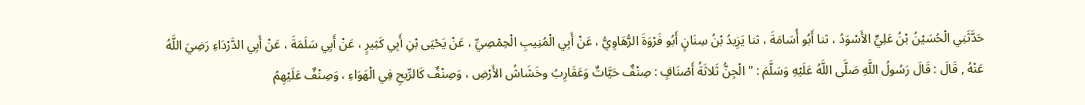حَدَّثَنِي الْحُسَيْنُ بْنُ عَلِيٍّ الأَسْوَدُ ، ثنا أَبُو أُسَامَةَ ، ثنا يَزِيدُ بْنُ سِنَانٍ أَبُو فَرْوَةَ الرُّهَاوِيُّ ، عَنْ أَبِي الْمُنِيبِ الْحِمْصِيِّ ، عَنْ يَحْيَى بْنِ أَبِي كَثِيرٍ ، عَنْ أَبِي سَلَمَةَ ، عَنْ أَبِي الدَّرْدَاءِ رَضِيَ اللَّهُ عَنْهُ , قَالَ : قَالَ رَسُولُ اللَّهِ صَلَّى اللَّهُ عَلَيْهِ وَسَلَّمَ : " الْجِنُّ ثَلاثَةُ أَصْنَافٍ : صِنْفٌ حَيَّاتٌ وَعَقَارِبُ وخَشَاشُ الأَرْضِ ، وَصِنْفٌ كَالرِّيحِ فِي الْهَوَاءِ ، وَصِنْفٌ عَلَيْهِمُ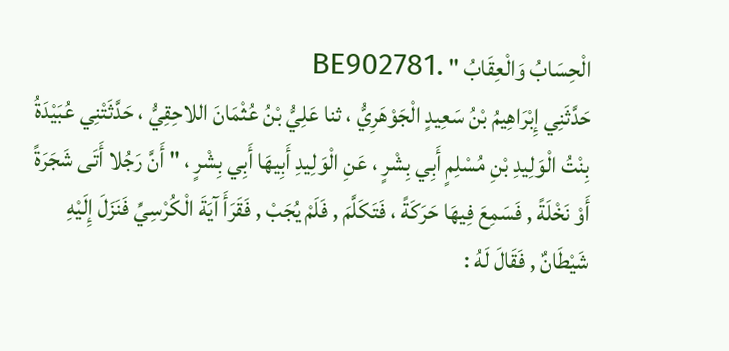الْحِسَابُ وَالْعِقَابُ " .BE902781
حَدَّثَنِي إِبْرَاهِيمُ بْنُ سَعِيدٍ الْجَوْهَرِيُّ ، ثنا عَلِيُّ بْنُ عُثْمَانَ اللاحِقِيُّ ، حَدَّثَتْنِي عُبَيْدَةُ بِنْتُ الْوَلِيدِ بْنِ مُسْلِمٍ أَبِي بِشْرٍ ، عَنِ الْوَلِيدِ أَبِيهَا أَبِي بِشْرٍ ، " أَنَّ رَجُلا أَتَى شَجَرَةً أَوْ نَخْلَةً , فَسَمِعَ فِيهَا حَرَكَةً ، فَتَكَلَّمَ , فَلَمْ يُجَبْ , فَقَرَأَ آيَةَ الْكُرْسِيِّ فَنَزَلَ إِلَيْهِ شَيْطَانٌ , فَقَالَ لَهُ :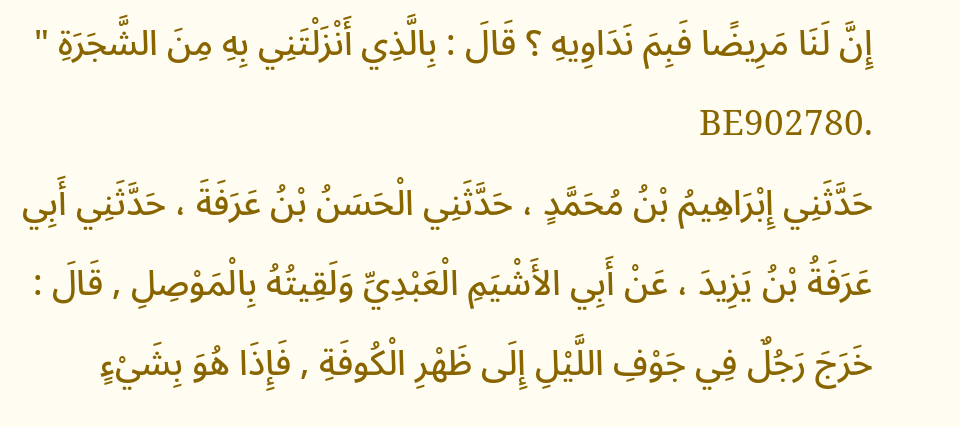إِنَّ لَنَا مَرِيضًا فَبِمَ نَدَاوِيهِ ؟ قَالَ : بِالَّذِي أَنْزَلْتَنِي بِهِ مِنَ الشَّجَرَةِ " .BE902780
حَدَّثَنِي إِبْرَاهِيمُ بْنُ مُحَمَّدٍ ، حَدَّثَنِي الْحَسَنُ بْنُ عَرَفَةَ ، حَدَّثَنِي أَبِي عَرَفَةُ بْنُ يَزِيدَ ، عَنْ أَبِي الأَشْيَمِ الْعَبْدِيِّ وَلَقِيتُهُ بِالْمَوْصِلِ , قَالَ : خَرَجَ رَجُلٌ فِي جَوْفِ اللَّيْلِ إِلَى ظَهْرِ الْكُوفَةِ , فَإِذَا هُوَ بِشَيْءٍ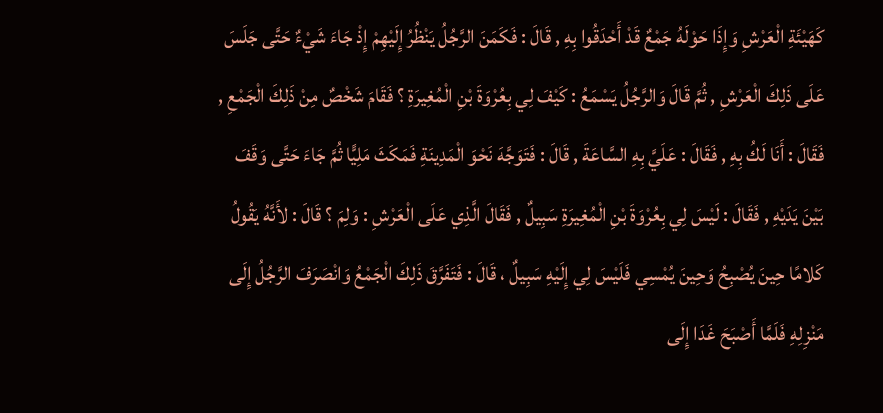كَهَيْئَةِ الْعَرْشِ وَإِذَا حَوْلَهُ جَمْعٌ قَدْ أَحْدَقُوا بِهِ , قَالَ : فَكَمَنَ الرَّجُلُ يَنْظُرُ إِلَيْهِمْ إِذْ جَاءَ شَيْءٌ حَتَّى جَلَسَ عَلَى ذَلِكَ الْعَرْشِ , ثُمَّ قَالَ وَالرَّجُلُ يَسْمَعُ : كَيْفَ لِي بِعُرْوَةَ بْنِ الْمُغِيرَةِ ؟ فَقَامَ شَخْصٌ مِنْ ذَلِكَ الْجَمْعِ , فَقَالَ : أَنَا لَكُ بِهِ , فَقَالَ : عَلَيَّ بِهِ السَّاعَةَ , قَالَ : فَتَوَجَّهَ نَحْوَ الْمَدِينَةِ فَمَكَثَ مَلِيًّا ثُمَّ جَاءَ حَتَّى وَقَفَ بَيْنَ يَدَيْهِ , فَقَالَ : لَيْسَ لِي بِعُرْوَةَ بْنِ الْمُغِيرَةِ سَبِيلٌ , فَقَالَ الَّذِي عَلَى الْعَرْشِ : وَلِمَ ؟ قَالَ : لأَنَّهُ يَقُولُ كَلامًا حِينَ يُصْبِحُ وَحِينَ يُمْسِي فَلَيْسَ لِي إِلَيْهِ سَبِيلٌ ، قَالَ : فَتَفَرَّقَ ذَلِكَ الْجَمْعُ وَانْصَرَفَ الرَّجُلُ إِلَى مَنْزِلِهِ فَلَمَّا أَصْبَحَ غَدَا إِلَى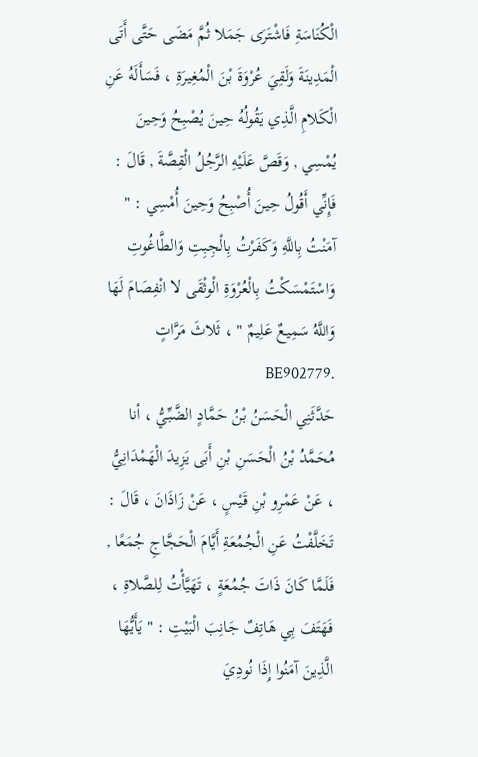الْكُنَاسَةِ فَاشْتَرَى جَمَلا ثُمَّ مَضَى حَتَّى أَتَى الْمَدِينَةَ وَلَقِيَ عُرْوَةَ بْنَ الْمُغِيرَةِ ، فَسَأَلَهُ عَنِ الْكَلامِ الَّذِي يَقُولُهُ حِينَ يُصْبِحُ وَحِينَ يُمْسِي , وَقَصَّ عَلَيْهِ الرَّجُلُ الْقِصَّةَ , قَالَ : فَإِنِّي أَقُولُ حِينَ أُصْبِحُ وَحِينَ أُمْسِي : " آمَنْتُ بِاللَّهِ وَكَفَرْتُ بِالْجِبِتِ وَالطَّاغُوتِ وَاسْتَمْسَكْتُ بِالْعُرْوَةِ الْوثْقَى لا انْفِصَامَ لَهَا وَاللَّهُ سَمِيعٌ عَلِيمٌ " ، ثَلاثَ مَرَّاتٍ .BE902779
حَدَّثَنِي الْحَسَنُ بْنُ حَمَّادٍ الضَّبِّيُّ ، أنا مُحَمَّدُ بْنُ الْحَسَنِ بْنِ أَبَى يَزِيدَ الْهَمْدَانِيُّ ، عَنْ عَمْرِو بْنِ قَيْسٍ ، عَنْ زَاذَانَ ، قَالَ : تَخَلَّفْتُ عَنِ الْجُمُعَةِ أَيَّامَ الْحَجَّاجِ جُمَعًا , فَلَمَّا كَانَ ذَاتَ جُمُعَةٍ ، تَهَيَّأْتُ لِلصَّلاةِ ، فَهَتَفَ بِي هَاتِفٌ جَانِبَ الْبَيْتِ : " يَأَيُّهَا الَّذِينَ آمَنُوا إِذَا نُودِيَ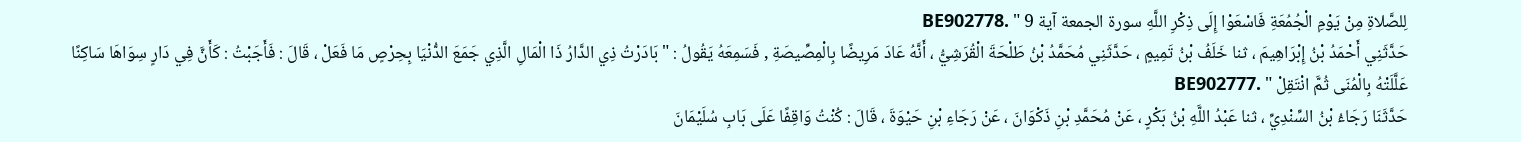لِلصَّلاةِ مِنْ يَوْمِ الْجُمُعَةِ فَاسْعَوْا إِلَى ذِكْرِ اللَّهِ سورة الجمعة آية 9 " .BE902778
حَدَّثَنِي أَحْمَدُ بْنُ إِبْرَاهِيمَ ، ثنا خَلَفُ بْنُ تَمِيمٍ ، حَدَّثَنِي مُحَمَّدُ بْنُ طَلْحَةَ الْقُرَشِيُّ ، أَنَّهُ عَادَ مَرِيضًا بِالْمِصِّيصَةِ , فَسَمِعَهُ يَقُولُ : " بَادَرْتُ ذِي الدَّارُ ذَا الْمَالِ الَّذِي جَمَعَ الدُّنْيَا بِحِرْصٍ مَا فَعَلْ ، قَالَ : فَأَجَبْتُ : كَأَنَّ فِي دَارٍ سِوَاهَا سَاكِنًا عَلَّلَتْهُ بِالْمُنَى ثُمَّ انْتَقِلْ " .BE902777
حَدَّثَنَا رَجَاءُ بْنُ السِّنْدِيِّ ، ثنا عَبْدُ اللَّهِ بْنُ بَكْرٍ ، عَنْ مُحَمَّدِ بْنِ ذَكْوَانَ ، عَنْ رَجَاءِ بْنِ حَيْوَةَ ، قَالَ : كُنْتُ وَاقِفًا عَلَى بَابِ سُلَيْمَانَ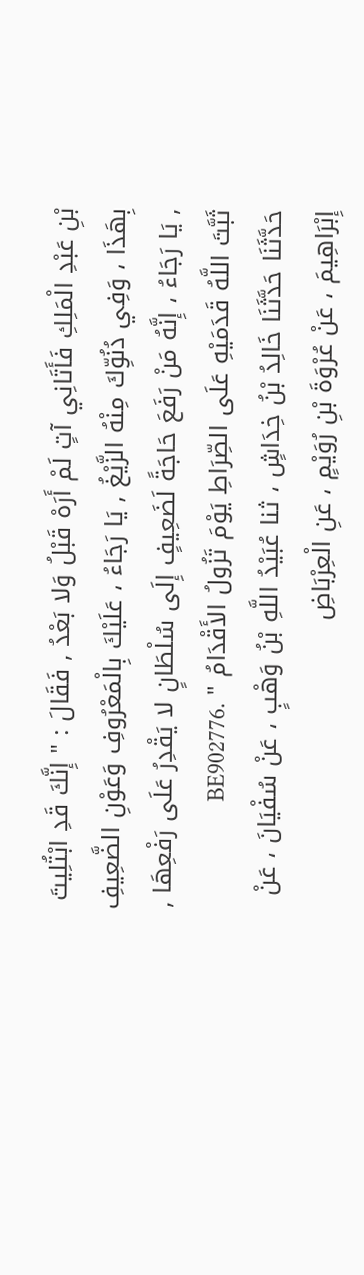بْنِ عَبْدِ الْمَلِكِ فَأَتَانِي آتٍ لَمْ أَرَهْ قَبْلُ وَلا بَعْدُ , فَقَالَ : " إِنَّكَ قَدِ ابْتُلِيتَ بِهَذَا ، وَفِي دُنُوِّكَ مِنْهُ الزَّيْغُ , يَا رَجَاءُ ، عَلَيْكَ بِالْمَعْرُوفِ وَعَوْنِ الضَّعِيفِ , يَا رَجَاءُ ، إِنَّهُ مَنْ رَفَعَ حَاجَةً لَضَعِيفٍ إِلَى سُلْطَانٍ لا يَقْدِرُ عَلَى رَفْعِهَا , ثَبَّتَ اللَّهُ قَدَمَيْهِ عَلَى الصِّرَاطِ يَوْمَ تَزُولُ الأَقْدَامُ " .BE902776
حَدَّثَنَا حَدَّثَنَا خَالِدُ بْنُ خِدَاشٍ ، ثنا عُبَيْدُ اللَّهِ بْنُ وَهْبٍ ، عَنْ سُفْيَانَ ، عَنْ إِبْرَاهِيمَ ، عَنْ عُرْوَةَ بْنِ رُوَيْمٍ ، عَنِ الْعِرْبَاضِ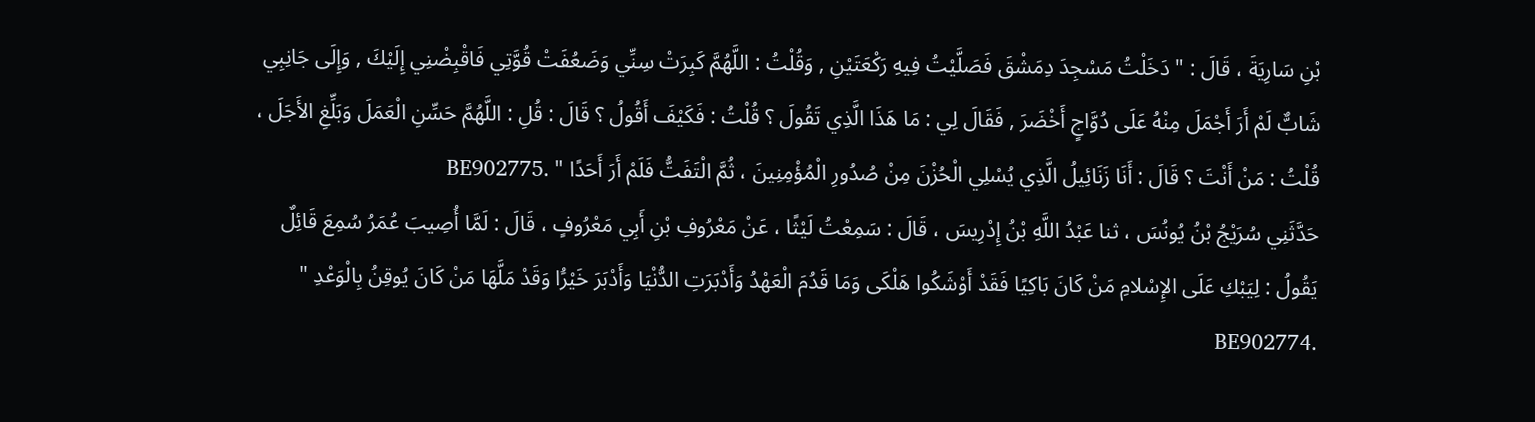بْنِ سَارِيَةَ ، قَالَ : " دَخَلْتُ مَسْجِدَ دِمَشْقَ فَصَلَّيْتُ فِيهِ رَكْعَتَيْنِ , وَقُلْتُ : اللَّهُمَّ كَبِرَتْ سِنِّي وَضَعُفَتْ قُوَّتِي فَاقْبِضْنِي إِلَيْكَ , وَإِلَى جَانِبِي شَابٌّ لَمْ أَرَ أَجْمَلَ مِنْهُ عَلَى دُوَّاجٍ أَخْضَرَ , فَقَالَ لِي : مَا هَذَا الَّذِي تَقُولَ ؟ قُلْتُ : فَكَيْفَ أَقُولُ ؟ قَالَ : قُلِ : اللَّهُمَّ حَسِّنِ الْعَمَلَ وَبَلِّغِ الأَجَلَ ، قُلْتُ : مَنْ أَنْتَ ؟ قَالَ : أَنَا زَنَائِيلُ الَّذِي يُسْلِي الْحُزْنَ مِنْ صُدُورِ الْمُؤْمِنِينَ ، ثُمَّ الْتَفَتُّ فَلَمْ أَرَ أَحَدًا " .BE902775
حَدَّثَنِي سُرَيْجُ بْنُ يُونُسَ ، ثنا عَبْدُ اللَّهِ بْنُ إِدْرِيسَ ، قَالَ : سَمِعْتُ لَيْثًا ، عَنْ مَعْرُوفِ بْنِ أَبِي مَعْرُوفٍ ، قَالَ : لَمَّا أُصِيبَ عُمَرُ سُمِعَ قَائِلٌ يَقُولُ : لِيَبْكِ عَلَى الإِسْلامِ مَنْ كَانَ بَاكِيًا فَقَدْ أَوْشَكُوا هَلْكَى وَمَا قَدُمَ الْعَهْدُ وَأَدْبَرَتِ الدُّنْيَا وَأَدْبَرَ خَيْرَُا وَقَدْ مَلَّهَا مَنْ كَانَ يُوقِنُ بِالْوَعْدِ " .BE902774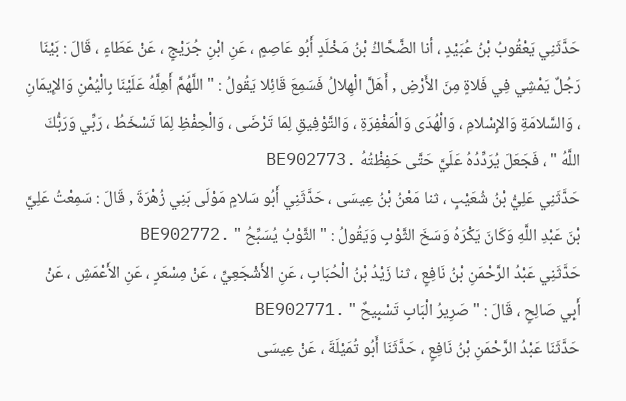حَدَّثَنِي يَعْقُوبُ بْنُ عُبَيْدٍ ، أنا الضَّحَّاكُ بْنُ مَخْلَدٍ أَبُو عَاصِمٍ ، عَنِ ابْنِ جُرَيْجٍ ، عَنْ عَطَاءٍ ، قَالَ : بَيْنَا رَجُلٌ يَمْشِي فِي فَلاةٍ مِنَ الأَرْضِ , أَهَلَّ الْهِلالُ فَسَمِعَ قَائِلا يَقُولُ : " اللَّهُمَّ أَهِلَّهُ عَلَيْنَا بِالْيُمْنِ وَالإِيمَانِ ، وَالسَّلامَةِ وَالإِسْلامِ ، وَالْهُدَى وَالْمَغْفِرَةِ ، وَالتَّوْفِيقِ لِمَا تَرْضَى ، وَالْحِفْظِ لِمَا تَسْخَطُ ، رَبِّي وَرَبُّكَ اللَّهُ " ، فَجَعَلَ يُرَدِّدُهُ عَلَيَّ حَتَّى حَفِظْتُهُ .BE902773
حَدَّثَنِي عَلِيُّ بْنُ شُعَيْبٍ ، ثنا مَعْنُ بْنُ عِيسَى ، حَدَّثَنِي أَبُو سَلامٍ مَوْلَى بَنِي زُهْرَةَ , قَالَ : سَمِعْتُ عَلِيَّ بْنَ عَبْدِ اللَّهِ وَكَانَ يَكْرَهُ وَسَخَ الثَّوْبِ وَيَقُولُ : " الثَّوْبُ يُسَبِّحُ " .BE902772
حَدَّثَنِي عَبْدُ الرَّحْمَنِ بْنُ نَافِعٍ ، ثنا زَيْدُ بْنُ الْحُبَابِ ، عَنِ الأَشْجَعِيِّ ، عَنْ مِسْعَرٍ ، عَنِ الأَعْمَشِ ، عَنْ أَبِي صَالِحٍ ، قَالَ : " صَرِيرُ الْبَابِ تَسْبِيحٌ " .BE902771
حَدَّثَنَا عَبْدُ الرَّحْمَنِ بْنُ نَافِعٍ ، حَدَّثَنَا أَبُو تُمَيْلَةَ ، عَنْ عِيسَى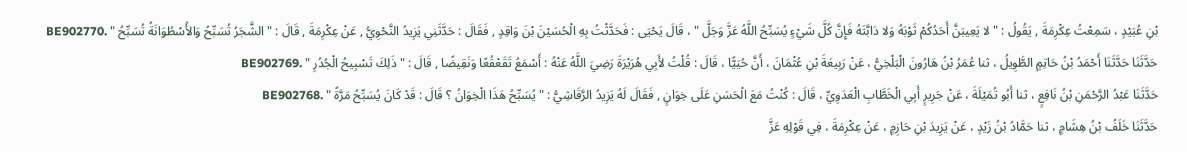بْنِ عُبَيْدٍ ، سَمِعْتُ عِكْرِمَةَ , يَقُولُ : " لا يَعِيبَنَّ أَحَدُكُمْ ثَوْبَهُ وَلا دَابَّتَهُ فَإِنَّ كُلَّ شَيْءٍ يُسَبِّحُ اللَّهُ عَزَّ وَجَلَّ " ، قَالَ يَحْيَى : فَحَدَّثْتُ بِهِ الْحُسَيْنَ بْنَ وَاقِدٍ , فَقَالَ : حَدَّثَنِي يَزِيدُ النَّحْوِيُّ , عَنْ عِكْرِمَةَ , قَالَ : " الشَّجَرُ تُسَبِّحُ وَالأُسْطُوَانَةُ تُسَبِّحُ " .BE902770
حَدَّثَنَا حَدَّثَنَا أَحْمَدُ بْنُ حَاتِمٍ الطَّوِيلُ ، ثنا عُمَرُ بْنُ هَارُونَ الْبَلْخِيُّ ، عَنْ رَبِيعَةَ بْنِ عُثْمَانَ ، أَنَّ حُيَيًّا ، قَالَ : قُلْتُ لأَبِي هُرَيْرَةَ رَضِيَ اللَّهُ عَنْهُ : أَسْمَعُ تَقَعْقُعًا وَنَقِيضًا , قَالَ : " ذَلِكَ تَسْبِيحُ الْجُدُرِ " .BE902769
حَدَّثَنَا عَبْدُ الرَّحْمَنِ بْنُ نَافِعٍ ، ثنا أَبُو تُمَيْلَةَ ، عَنْ جَرِيرٍ أَبِي الْخَطَّابِ الْعَدَوِيِّ ، قَالَ : كُنْتُ مَعَ الْحَسَنِ عَلَى خِوَانٍ , فَقَالَ لَهُ يَزِيدُ الرَّقَاشِيُّ : " يُسَبِّحُ هَذَا الْخِوَانُ ؟ قَالَ : قَدْ كَانَ يُسَبِّحُ مَرَّةً " .BE902768
حَدَّثَنَا خَلَفُ بْنُ هِشَامٍ ، ثنا حَمَّادُ بْنُ زَيْدٍ ، عَنْ يَزِيدَ بْنِ حَازِمٍ ، عَنْ عِكْرِمَةَ ، فِي قَوْلِهِ عَزَّ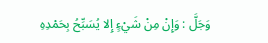وَجَلَّ : وَإِنْ مِنْ شَيْءٍ إِلا يُسَبِّحُ بِحَمْدِهِ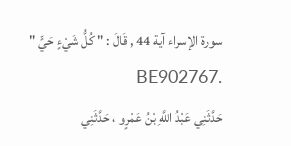سورة الإسراء آية 44 , قَالَ : " كُلُّ شَيْءٍ حَيٍّ " .BE902767
حَدَّثَنِي عَبْدُ اللَّهِ بْنُ عَمْرٍو ، حَدَّثَنِي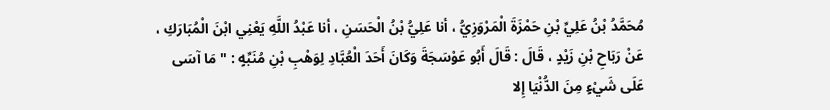مُحَمَّدُ بْنُ عَلِيِّ بْنِ حَمْزَةَ الْمَرْوَزِيُّ ، أنا عَلِيُّ بْنُ الْحَسَنِ ، أنا عَبْدُ اللَّهِ يَعْنِي ابْنَ الْمُبَارَكِ ، عَنْ رَبَاحِ بْنِ زَيْدٍ ، قَالَ : قَالَ أَبُو عَوْسَجَةَ وَكَانَ أَحَدَ الْعُبَّادِ لِوَهْبِ بْنِ مُنَبِّهٍ : " مَا آسَى عَلَى شَيْءٍ مِنَ الدُّنْيَا إِلا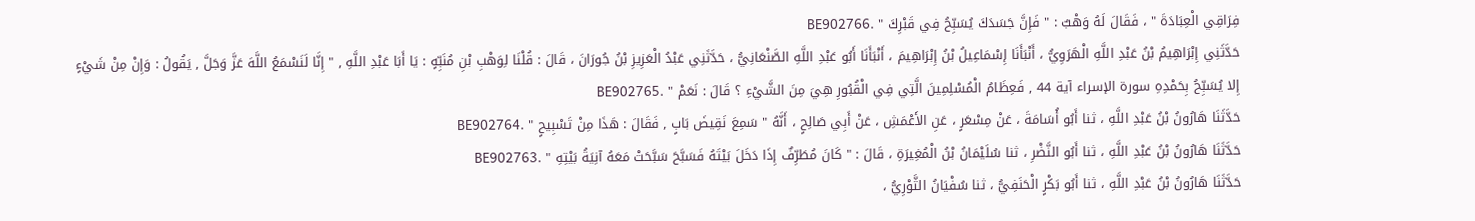فِرَاقِي الْعِبَادَةَ " ، فَقَالَ لَهُ وَهْبٌ : " فَإِنَّ جَسَدَكَ يُسَبِّحُ فِي قَبْرِكَ " .BE902766
حَدَّثَنِي إِبْرَاهِيمُ بْنُ عَبْدِ اللَّهِ الْهَرَوِيُّ ، أَنْبَأَنَا إِسْمَاعِيلُ بْنُ إِبْرَاهِيمَ ، أَنْبَأَنَا أَبُو عَبْدِ اللَّهِ الصَّنْعَانِيُّ ، حَدَّثَنِي عَبْدُ الْعَزِيزِ بْنُ جُورَانَ ، قَالَ : قُلْنَا لِوَهْبِ بْنِ مُنَبِّهٍ : يَا أَبَا عَبْدِ اللَّهِ , " إِنَّا لَنَسْمَعُ اللَّهَ عَزَّ وَجَلَّ , يَقُولُ : وَإِنْ مِنْ شَيْءٍ إِلا يُسَبِّحُ بِحَمْدِهِ سورة الإسراء آية 44 , فَعِظَامُ الْمُسْلِمِينَ الَّتِي فِي الْقُبُورِ هِيَ مِنَ الشَّيْءِ ؟ قَالَ : نَعَمْ " .BE902765
حَدَّثَنَا هَارُونُ بْنُ عَبْدِ اللَّهِ ، ثنا أَبُو أُسَامَةَ ، عَنْ مِسْعَرٍ ، عَنِ الأَعْمَشِ ، عَنْ أَبِي صَالِحٍ ، أَنَّهُ " سَمِعَ نَقِيضَ بَابٍ , فَقَالَ : هَذَا مِنْ تَسْبِيحٍ " .BE902764
حَدَّثَنَا هَارُونُ بْنُ عَبْدِ اللَّهِ ، ثنا أَبُو النَّضْرِ ، ثنا سُلَيْمَانُ بْنُ الْمُغِيرَةِ ، قَالَ : " كَانَ مُطَرِّفٌ إِذَا دَخَلَ بَيْتَهُ فَسَبَّحَ سَبَّحَتْ مَعَهُ آنِيَةُ بَيْتِهِ " .BE902763
حَدَّثَنَا هَارُونُ بْنُ عَبْدِ اللَّهِ ، ثنا أَبُو بَكْرٍ الْحَنَفِيُّ ، ثنا سُفْيَانُ الثَّوْرِيُّ ،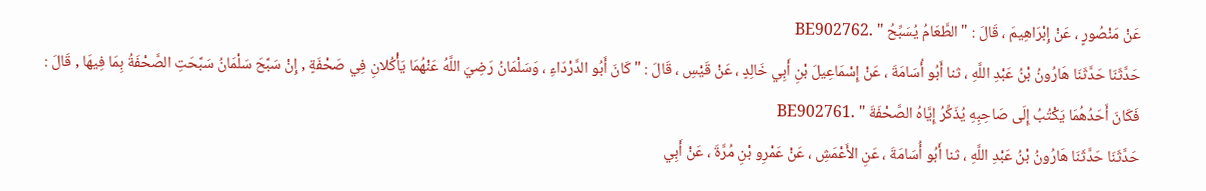عَنْ مَنْصُورٍ ، عَنْ إِبْرَاهِيمَ ، قَالَ : " الطَّعَامُ يُسَبِّحُ " .BE902762
حَدَّثَنَا حَدَّثَنَا هَارُونُ بْنُ عَبْدِ اللَّهِ ، ثنا أَبُو أُسَامَةَ ، عَنْ إِسْمَاعِيلَ بْنِ أَبِي خَالِدٍ ، عَنْ قَيْسِ ، قَالَ : " كَانَ أَبُو الدَّرْدَاءِ ، وَسَلْمَانُ رَضِيَ اللَّهُ عَنْهُمَا يَأْكُلانِ فِي صَحْفَةٍ , إِنْ سَبَّحَ سَلْمَانُ سَبَّحَتِ الصَّحْفَةُ بِمَا فِيهَا , قَالَ : فَكَانَ أَحَدُهُمَا يَكْتُبُ إِلَى صَاحِبِهِ يُذَكِّرُ إِيَّاهُ الصَّحْفَةَ " .BE902761
حَدَّثَنَا حَدَّثَنَا هَارُونُ بْنُ عَبْدِ اللَّهِ ، ثنا أَبُو أُسَامَةَ ، عَنِ الأَعْمَشِ ، عَنْ عَمْرِو بْنِ مُرَّةَ ، عَنْ أَبِي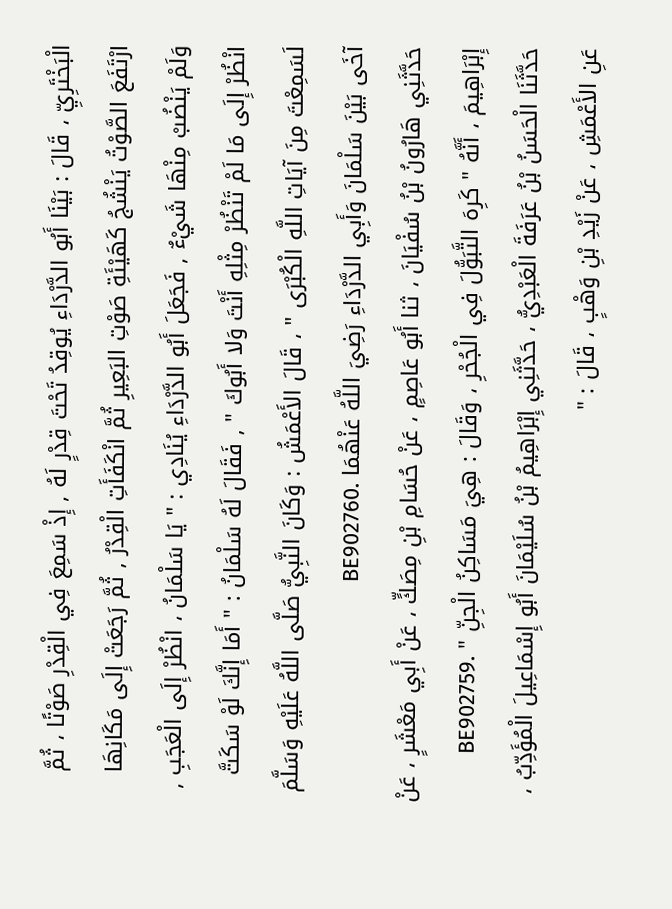الْبَخْتَرِيِّ ، قَالَ : بَيْنَا أَبُو الدَّرْدَاءِ يُوقِدُ تَحْتَ قِدْرٍ لَهُ , إِذْ سَمِعَ فِي الْقِدْرِ صَوْتًا ، ثُمَّ ارْتَفَعَ الصَّوْتُ يَنْشُجُ كَهَيْئَةِ صَوْتِ البَعِيرِ ثُمَّ انْكَفَأَتِ الْقِدْرُ , ثُمَّ رَجَعَتْ إِلَى مَكَانِهَا وَلَمْ يَنْضُبْ مِنْهَا شَيْءٌ , فَجَعَلَ أَبُو الدَّرْدَاءِ يُنَادِي : " يَا سَلْمَانُ ، انْظُرْ إِلَى الْعَجَبِ , انْظُرْ إِلَى مَا لَمْ تَنْظُرْ مِثْلِهِ أَنْتَ وَلا أَبُوكَ " , فَقَالَ لَهُ سَلْمَانُ : " أَمَا إِنَّكَ لَوْ سَكَتَّ لَسَمِعْتَ مِنَ آيَاتِ اللَّهِ الْكُبْرَى " ، قَالَ الأَعْمَشُ : وَكَانَ النَّبِيُّ صَلَّى اللَّهُ عَلَيْهِ وَسَلَّمَ آخَى بَيْنَ سَلْمَانَ وَأَبِي الدَّرْدَاءِ رَضِيَ اللَّهُ عَنْهُمَا .BE902760
حَدَّثَنِي هَارُونُ بْنُ سُفْيَانَ ، ثنا أَبُو عَاصِمٍ ، عَنْ حُسَامِ بْنِ مِصَكٍّ ، عَنْ أَبِي مَعْشَرٍ ، عَنْ إِبْرَاهِيمَ ، أَنَّهُ " كَرِهَ التَّبَوُّلَ فِي الْجُحْرِ ، وَقَالَ : هِيَ مَسَاكِنُ الْجِنِّ " .BE902759
حَدَّثَنَا الْحَسَنُ بْنُ عَرَفَةَ الْعَبْدِيُّ ، حَدَّثَنِي إِبْرَاهِيمُ بْنُ سُلَيْمَانَ أَبُو إِسْمَاعِيلَ الْمُؤَدِّبُ ، عَنِ الأَعْمَشِ ، عَنْ زَيْدِ بْنِ وَهْبٍ ، قَالَ : "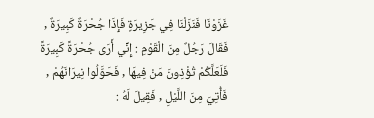غَزَوْنَا فَنَزَلْنَا فِي جَزِيرَةٍ فَإِذَا جُحْرَةٌ كَبِيرَةٌ , فَقَالَ رَجُلٌ مِنَ الْقَوْمِ : إِنِّي أَرَى جُحْرَةً كَبِيرَةً فَلَعَلَّكُمْ تُؤْذِونَ مَنْ فِيهَا , فَحَوَّلُوا نِيرَانَهُمْ , فَأُتِيَ مِنَ اللَّيْلِ , فَقِيلَ لَهُ :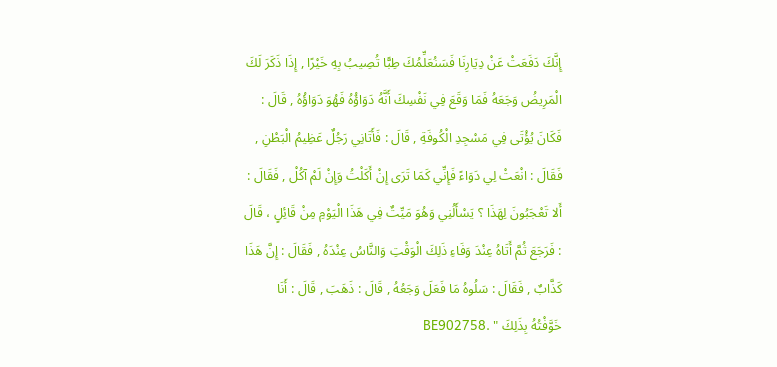إِنَّكَ دَفَعَتْ عَنْ دِيَارِنَا فَسَنُعَلِّمُكَ طِبًّا تُصِيبُ بِهِ خَيْرًا , إِذَا ذَكَرَ لَكَ الْمَرِيضُ وَجَعَهُ فَمَا وَقَعَ فِي نَفْسِكَ أَنَّهُ دَوَاؤُهُ فَهُوَ دَوَاؤُهُ , قَالَ : فَكَانَ يُؤْتَى فِي مَسْجِدِ الْكُوفَةِ , قَالَ : فَأَتَانِي رَجُلٌ عَظِيمُ الْبَطْنِ , فَقَالَ : انْعَتْ لِي دَوَاءً فَإِنِّي كَمَا تَرَى إِنْ أَكَلْتُ وَإِنْ لَمْ آكُلْ , فَقَالَ : أَلا تَعْجَبُونَ لِهَذَا ؟ يَسْأَلُنِي وَهُوَ مَيِّتٌ فِي هَذَا الْيَوْمِ مِنْ قَائِلٍ ، قَالَ : فَرَجَعَ ثُمَّ أَتَاهُ عِنْدَ وَفَاءِ ذَلِكَ الْوَقْتِ وَالنَّاسُ عِنْدَهُ , فَقَالَ : إِنَّ هَذَا كَذَّابٌ , فَقَالَ : سَلُوهُ مَا فَعَلَ وَجَعُهُ , قَالَ : ذَهَبَ , قَالَ : أَنَا خَوَّفْتُهُ بِذَلِكَ " .BE902758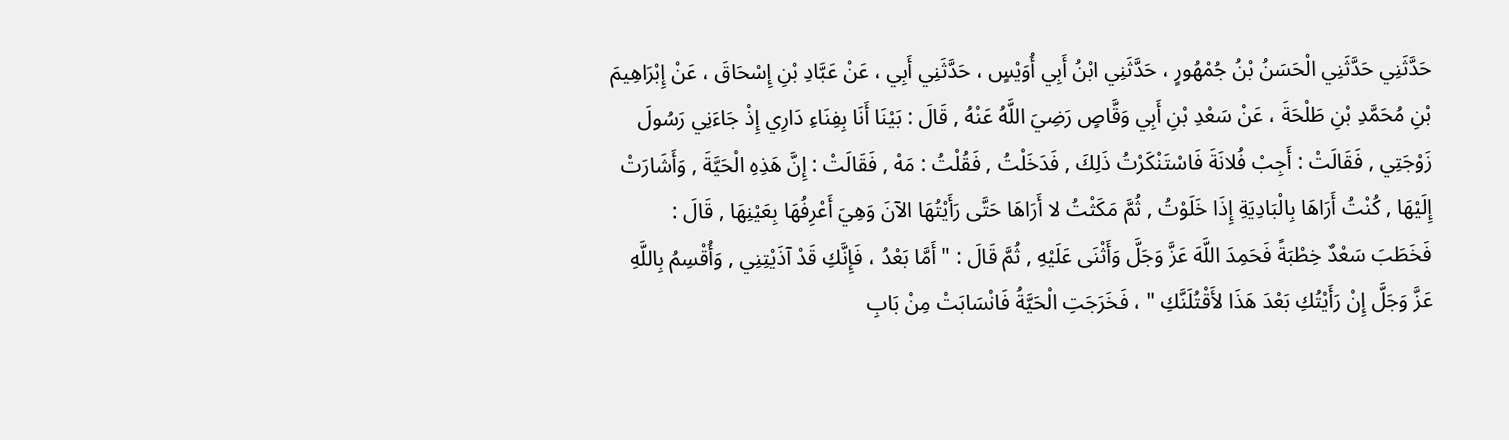حَدَّثَنِي حَدَّثَنِي الْحَسَنُ بْنُ جُمْهُورٍ ، حَدَّثَنِي ابْنُ أَبِي أُوَيْسٍ ، حَدَّثَنِي أَبِي ، عَنْ عَبَّادِ بْنِ إِسْحَاقَ ، عَنْ إِبْرَاهِيمَ بْنِ مُحَمَّدِ بْنِ طَلْحَةَ ، عَنْ سَعْدِ بْنِ أَبِي وَقَّاصٍ رَضِيَ اللَّهُ عَنْهُ , قَالَ : بَيْنَا أَنَا بِفِنَاءِ دَارِي إِذْ جَاءَنِي رَسُولَ زَوْجَتِي , فَقَالَتْ : أَجِبْ فُلانَةَ فَاسْتَنْكَرْتُ ذَلِكَ , فَدَخَلْتُ , فَقُلْتُ : مَهْ , فَقَالَتْ : إِنَّ هَذِهِ الْحَيَّةَ , وَأَشَارَتْ إِلَيْهَا , كُنْتُ أَرَاهَا بِالْبَادِيَةِ إِذَا خَلَوْتُ , ثُمَّ مَكَثْتُ لا أَرَاهَا حَتَّى رَأَيْتُهَا الآنَ وَهِيَ أَعْرِفُهَا بِعَيْنِهَا , قَالَ : فَخَطَبَ سَعْدٌ خِطْبَةً فَحَمِدَ اللَّهَ عَزَّ وَجَلَّ وَأَثْنَى عَلَيْهِ , ثُمَّ قَالَ : " أَمَّا بَعْدُ ، فَإِنَّكِ قَدْ آذَيْتِنِي , وَأُقْسِمُ بِاللَّهِ عَزَّ وَجَلَّ إِنْ رَأَيْتُكِ بَعْدَ هَذَا لأَقْتُلَنَّكِ " ، فَخَرَجَتِ الْحَيَّةُ فَانْسَابَتْ مِنْ بَابِ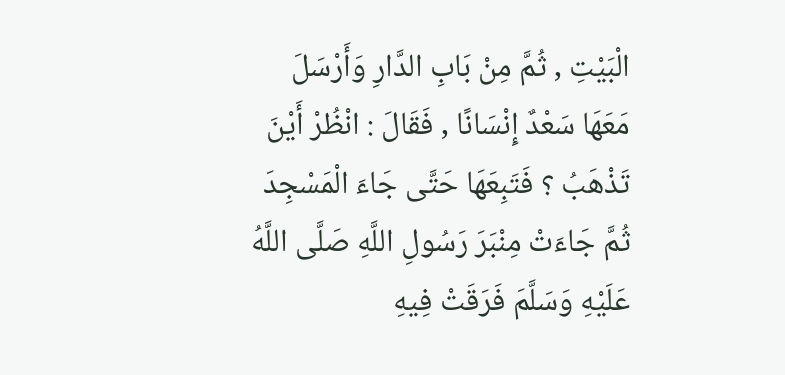الْبَيْتِ , ثُمَّ مِنْ بَابِ الدَّارِ وَأَرْسَلَ مَعَهَا سَعْدٌ إِنْسَانًا , فَقَالَ : انْظُرْ أَيْنَ تَذْهَبُ ؟ فَتَبِعَهَا حَتَّى جَاءَ الْمَسْجِدَ ثُمَّ جَاءَتْ مِنْبَرَ رَسُولِ اللَّهِ صَلَّى اللَّهُ عَلَيْهِ وَسَلَّمَ فَرَقَتْ فِيهِ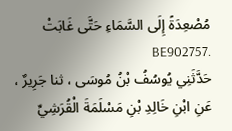مُصْعِدَةً إِلَى السَّمَاءِ حَتَّى غَابَتْ .BE902757
حَدَّثَنِي يُوسُفُ بْنُ مُوسَى ، ثنا جَرِيرٌ ، عَنِ ابْنِ خَالِدِ بْنِ مَسْلَمَةَ الْقُرَشِيِّ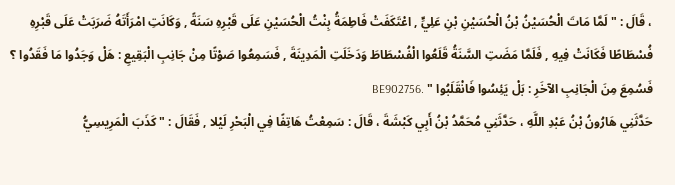، قَالَ : " لَمَّا مَاتَ الْحُسَيْنُ بْنُ الْحُسَيْنِ بْنِ عَلِيٍّ , اعْتَكَفَتْ فَاطِمَةُ بِنْتُ الْحُسَيْنِ عَلَى قَبْرِهِ سَنَةً , وَكَانَتِ امْرَأَتَهُ ضَرَبَتْ عَلَى قَبْرِهِ فُسْطَاطًا فَكَانَتْ فِيهِ , فَلَمَّا مَضَتِ السَّنَةُ قَلَعُوا الْفُسْطَاطَ وَدَخَلَتِ الْمَدِينَةَ , فَسَمِعُوا صَوْتًا مِنْ جَانِبِ الْبَقِيعِ : هَلْ وَجَدُوا مَا فَقَدُوا ؟ فَسُمِعَ مِنَ الْجَانِبِ الآخَرِ : بَلْ يَئِسُوا فَانْقَلَبُوا " .BE902756
حَدَّثَنِي هَارُونُ بْنُ عَبْدِ اللَّهِ ، حَدَّثَنِي مُحَمَّدُ بْنُ أَبِي كَبْشَةَ ، قَالَ : سَمِعْتُ هَاتِفًا فِي الْبَحْرِ لَيْلا , فَقَالَ : " كَذَبَ الْمَرِيسِيُّ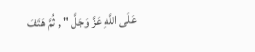عَلَى اللَّهِ عَزَّ وَجَلَّ " , ثُمَّ هَتَفَ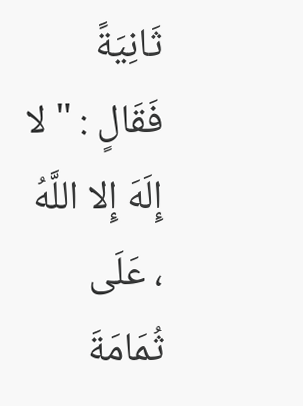ثَانِيَةً فَقَالٍ : " لا إِلَهَ إِلا اللَّهُ ، عَلَى ثُمَامَةَ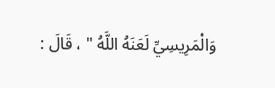وَالْمَرِيسِيِّ لَعَنَهُ اللَّهُ " ، قَالَ :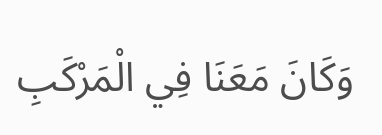وَكَانَ مَعَنَا فِي الْمَرْكَبِ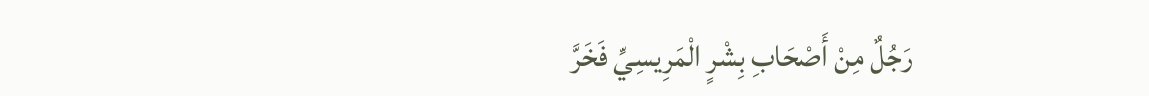رَجُلٌ مِنْ أَصْحَابِ بِشْرٍ الْمَرِيسِيِّ فَخَرَّ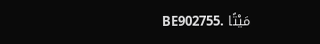مَيْتًا .BE902755